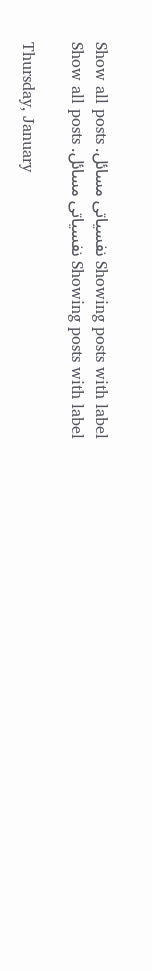Showing posts with label نفسیاتی مسائل. Show all posts
Showing posts with label نفسیاتی مسائل. Show all posts

Thursday, January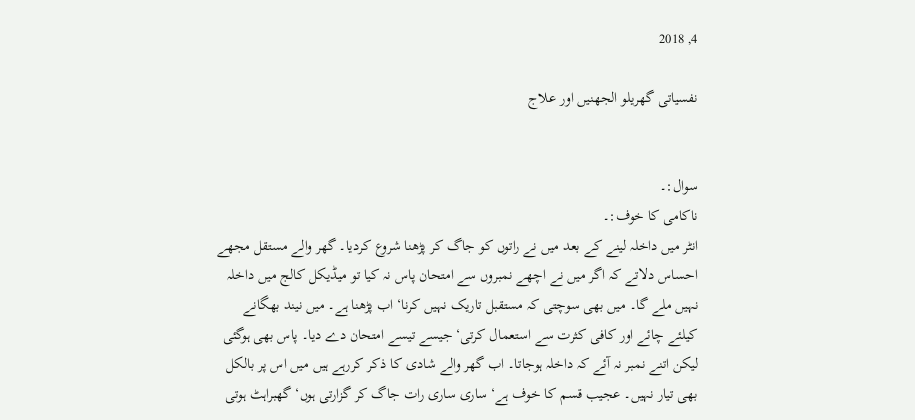4, 2018

نفسیاتی گھریلو الجھنیں اور علاج


سوال:۔
ناکامی کا خوف:۔
انٹر میں داخلہ لینے کے بعد میں نے راتوں کو جاگ کر پڑھنا شروع کردیا۔ گھر والے مستقل مجھے احساس دلاتے کہ اگر میں نے اچھے نمبروں سے امتحان پاس نہ کیا تو میڈیکل کالج میں داخلہ نہیں ملے گا۔ میں بھی سوچتی کہ مستقبل تاریک نہیں کرنا‘ اب پڑھنا ہے۔ میں نیند بھگانے کیلئے چائے اور کافی کثرت سے استعمال کرتی‘ جیسے تیسے امتحان دے دیا۔ پاس بھی ہوگئی لیکن اتنے نمبر نہ آئے کہ داخلہ ہوجاتا۔ اب گھر والے شادی کا ذکر کررہے ہیں میں اس پر بالکل بھی تیار نہیں۔ عجیب قسم کا خوف ہے‘ ساری ساری رات جاگ کر گزارتی ہوں‘ گھبراہٹ ہوتی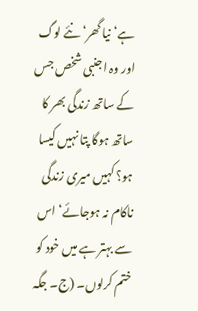ہے‘ نیا گھر‘ نئے لوگ اور وہ اجنبی شخص جس کے ساتھ زندگی بھر کا ساتھ ہوگا پتا نہیں کیسا ہو؟ کہیں میری زندگی ناکام نہ ہوجائے‘ اس سے بہتر ہے میں خود کو ختم کرلوں۔ (ج۔ جگہ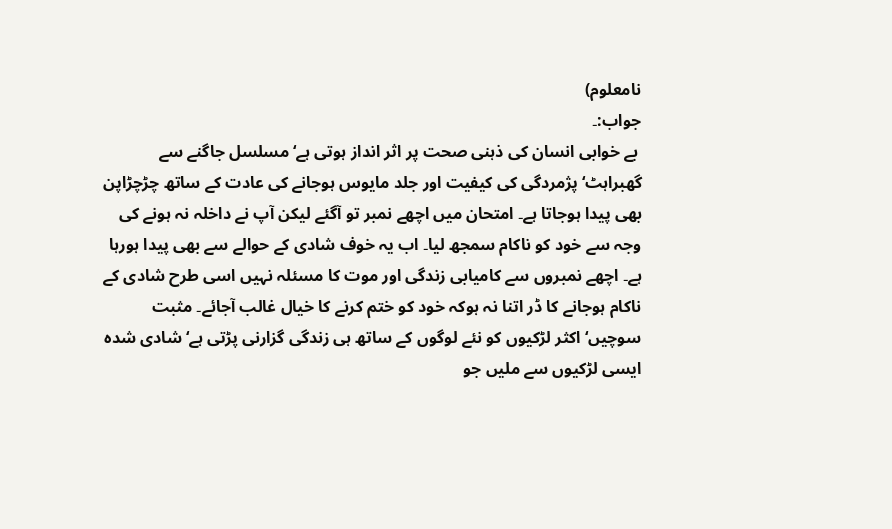نامعلوم)
جواب:۔
 بے خوابی انسان کی ذہنی صحت پر اثر انداز ہوتی ہے‘ مسلسل جاگنے سے گھبراہٹ‘ پژمردگی کی کیفیت اور جلد مایوس ہوجانے کی عادت کے ساتھ چڑچڑاپن بھی پیدا ہوجاتا ہے۔ امتحان میں اچھے نمبر تو آگئے لیکن آپ نے داخلہ نہ ہونے کی وجہ سے خود کو ناکام سمجھ لیا۔ اب یہ خوف شادی کے حوالے سے بھی پیدا ہورہا ہے۔ اچھے نمبروں سے کامیابی زندگی اور موت کا مسئلہ نہیں اسی طرح شادی کے ناکام ہوجانے کا ڈر اتنا نہ ہوکہ خود کو ختم کرنے کا خیال غالب آجائے۔ مثبت سوچیں‘ اکثر لڑکیوں کو نئے لوگوں کے ساتھ ہی زندگی گزارنی پڑتی ہے‘ شادی شدہ ایسی لڑکیوں سے ملیں جو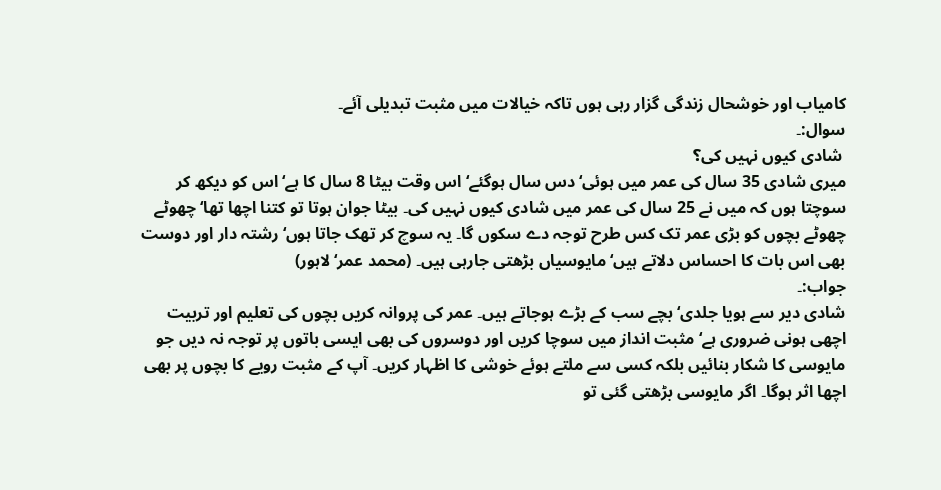کامیاب اور خوشحال زندگی گزار رہی ہوں تاکہ خیالات میں مثبت تبدیلی آئے۔
سوال:۔
 شادی کیوں نہیں کی؟
میری شادی 35 سال کی عمر میں ہوئی‘ دس سال ہوگئے‘ اس وقت بیٹا 8 سال کا ہے‘ اس کو دیکھ کر سوچتا ہوں کہ میں نے 25 سال کی عمر میں شادی کیوں نہیں کی۔ بیٹا جوان ہوتا تو کتنا اچھا تھا‘ چھوٹے چھوٹے بچوں کو بڑی عمر تک کس طرح توجہ دے سکوں گا۔ یہ سوچ کر تھک جاتا ہوں‘ رشتہ دار اور دوست بھی اس بات کا احساس دلاتے ہیں‘ مایوسیاں بڑھتی جارہی ہیں۔ (محمد عمر‘ لاہور)
جواب:۔
شادی دیر سے ہویا جلدی‘ بچے سب کے بڑے ہوجاتے ہیں۔ عمر کی پروانہ کریں بچوں کی تعلیم اور تربیت اچھی ہونی ضروری ہے‘ مثبت انداز میں سوچا کریں اور دوسروں کی بھی ایسی باتوں پر توجہ نہ دیں جو مایوسی کا شکار بنائیں بلکہ کسی سے ملتے ہوئے خوشی کا اظہار کریں۔ آپ کے مثبت رویے کا بچوں پر بھی اچھا اثر ہوگا۔ اگر مایوسی بڑھتی گئی تو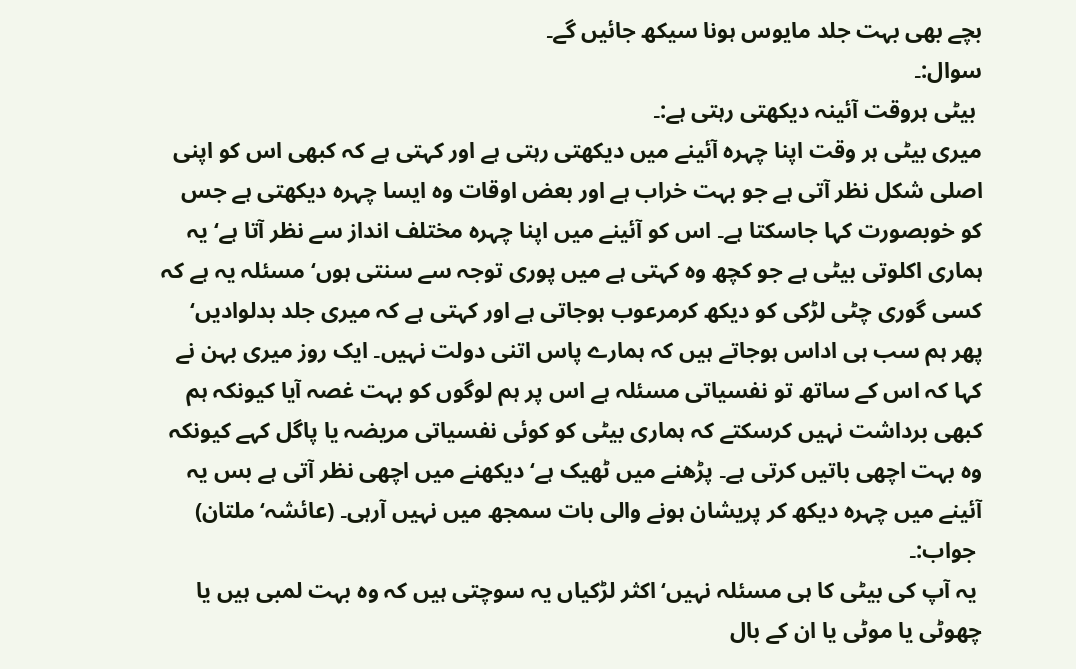بچے بھی بہت جلد مایوس ہونا سیکھ جائیں گے۔
سوال:۔
 بیٹی ہروقت آئینہ دیکھتی رہتی ہے:۔
میری بیٹی ہر وقت اپنا چہرہ آئینے میں دیکھتی رہتی ہے اور کہتی ہے کہ کبھی اس کو اپنی اصلی شکل نظر آتی ہے جو بہت خراب ہے اور بعض اوقات وہ ایسا چہرہ دیکھتی ہے جس کو خوبصورت کہا جاسکتا ہے۔ اس کو آئینے میں اپنا چہرہ مختلف انداز سے نظر آتا ہے‘ یہ ہماری اکلوتی بیٹی ہے جو کچھ وہ کہتی ہے میں پوری توجہ سے سنتی ہوں‘ مسئلہ یہ ہے کہ کسی گوری چٹی لڑکی کو دیکھ کرمرعوب ہوجاتی ہے اور کہتی ہے کہ میری جلد بدلوادیں‘ پھر ہم سب ہی اداس ہوجاتے ہیں کہ ہمارے پاس اتنی دولت نہیں۔ ایک روز میری بہن نے کہا کہ اس کے ساتھ تو نفسیاتی مسئلہ ہے اس پر ہم لوگوں کو بہت غصہ آیا کیونکہ ہم کبھی برداشت نہیں کرسکتے کہ ہماری بیٹی کو کوئی نفسیاتی مریضہ یا پاگل کہے کیونکہ وہ بہت اچھی باتیں کرتی ہے۔ پڑھنے میں ٹھیک ہے‘ دیکھنے میں اچھی نظر آتی ہے بس یہ آئینے میں چہرہ دیکھ کر پریشان ہونے والی بات سمجھ میں نہیں آرہی۔ (عائشہ‘ ملتان)
 جواب:۔
 یہ آپ کی بیٹی کا ہی مسئلہ نہیں‘ اکثر لڑکیاں یہ سوچتی ہیں کہ وہ بہت لمبی ہیں یا چھوٹی یا موٹی یا ان کے بال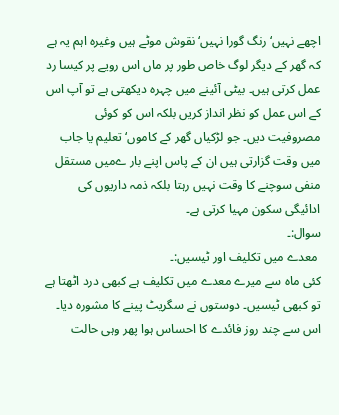اچھے نہیں‘ رنگ گورا نہیں‘ نقوش موٹے ہیں وغیرہ اہم یہ ہے کہ گھر کے دیگر لوگ خاص طور پر ماں اس رویے پر کیسا رد عمل کرتی ہیں۔ بیٹی آئینے میں چہرہ دیکھتی ہے تو آپ اس کے اس عمل کو نظر انداز کریں بلکہ اس کو کوئی مصروفیت دیں۔ جو لڑکیاں گھر کے کاموں‘ تعلیم یا جاب میں وقت گزارتی ہیں ان کے پاس اپنے بار ےمیں مستقل منفی سوچنے کا وقت نہیں رہتا بلکہ ذمہ داریوں کی ادائیگی سکون مہیا کرتی ہے۔
سوال:۔
 معدے میں تکلیف اور ٹیسیں:۔
کئی ماہ سے میرے معدے میں تکلیف ہے کبھی درد اٹھتا ہے تو کبھی ٹیسیں۔ دوستوں نے سگریٹ پینے کا مشورہ دیا۔ اس سے چند روز فائدے کا احساس ہوا پھر وہی حالت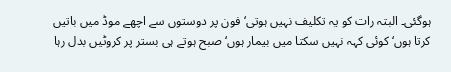ہوگئی۔ البتہ رات کو یہ تکلیف نہیں ہوتی‘ فون پر دوستوں سے اچھے موڈ میں باتیں کرتا ہوں‘ کوئی کہہ نہیں سکتا میں بیمار ہوں‘ صبح ہوتے ہی بستر پر کروٹیں بدل رہا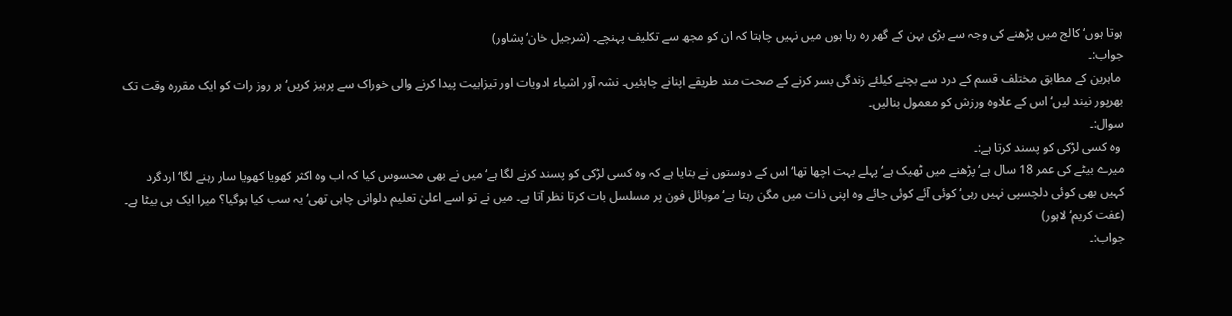ہوتا ہوں‘ کالج میں پڑھنے کی وجہ سے بڑی بہن کے گھر رہ رہا ہوں میں نہیں چاہتا کہ ان کو مجھ سے تکلیف پہنچے۔ (شرجیل خان‘پشاور)
جواب:۔
 ماہرین کے مطابق مختلف قسم کے درد سے بچنے کیلئے زندگی بسر کرنے کے صحت مند طریقے اپنانے چاہئیں۔ نشہ آور اشیاء ادویات اور تیزابیت پیدا کرنے والی خوراک سے پرہیز کریں‘ ہر روز رات کو ایک مقررہ وقت تک بھرپور نیند لیں‘ اس کے علاوہ ورزش کو معمول بنالیں۔
سوال:۔
 وہ کسی لڑکی کو پسند کرتا ہے:۔
میرے بیٹے کی عمر 18 سال ہے‘ پڑھنے میں ٹھیک ہے‘ پہلے بہت اچھا تھا‘ اس کے دوستوں نے بتایا ہے کہ وہ کسی لڑکی کو پسند کرنے لگا ہے‘ میں نے بھی محسوس کیا کہ اب وہ اکثر کھویا کھویا سار رہنے لگا‘ اردگرد کہیں بھی کوئی دلچسپی نہیں رہی‘ کوئی آئے کوئی جائے وہ اپنی ذات میں مگن رہتا ہے‘ موبائل فون پر مسلسل بات کرتا نظر آتا ہے۔ میں نے تو اسے اعلیٰ تعلیم دلوانی چاہی تھی‘ یہ سب کیا ہوگیا؟ میرا ایک ہی بیٹا ہے۔ (عفت کریم‘ لاہور)
جواب:۔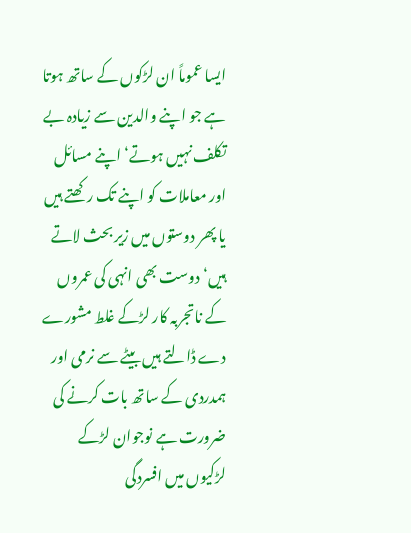ایسا عموماً ان لڑکوں کے ساتھ ہوتا ہے جو اپنے والدین سے زیادہ بے تکلف نہیں ہوتے‘ اپنے مسائل اور معاملات کو اپنے تک رکھتے ہیں یا پھر دوستوں میں زیر بحث لاتے ہیں‘ دوست بھی انہی کی عمروں کے ناتجربہ کار لڑکے غلط مشورے دے ڈالتے ہیں بیٹے سے نرمی اور ہمدردی کے ساتھ بات کرنے کی ضرورت ہے نوجوان لڑکے لڑکیوں میں افسردگی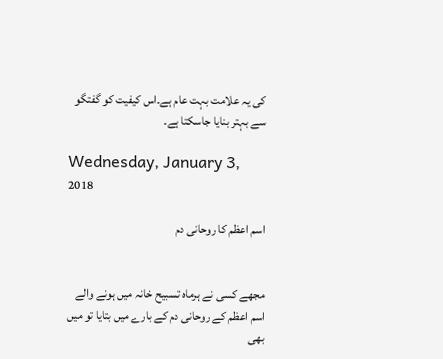کی یہ علامت بہت عام ہے۔اس کیفیت کو گفتگو سے بہتر بنایا جاسکتا ہے۔

Wednesday, January 3, 2018

اسم اعظم کا روحانی دم


مجھے کسی نے ہرماہ تسبیح خانہ میں ہونے والے اسم اعظم کے روحانی دم کے بارے میں بتایا تو میں بھی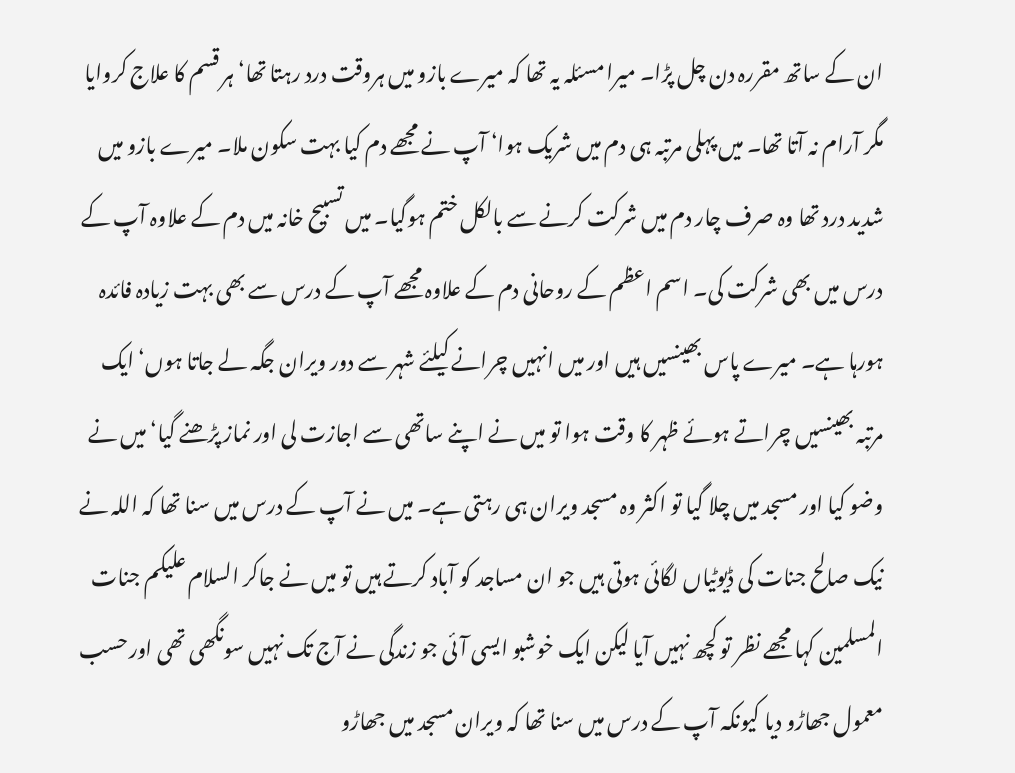ان کے ساتھ مقررہ دن چل پڑا۔ میرا مسئلہ یہ تھا کہ میرے بازو میں ہروقت درد رہتا تھا‘ ہر قسم کا علاج کروایا مگر آرام نہ آتا تھا۔ میں پہلی مرتبہ ہی دم میں شریک ہوا‘ آپ نے مجھے دم کیا بہت سکون ملا۔ میرے بازو میں شدید درد تھا وہ صرف چار دم میں شرکت کرنے سے بالکل ختم ہوگیا۔ میں تسبیح خانہ میں دم کے علاوہ آپ کے درس میں بھی شرکت کی۔ اسم اعظم کے روحانی دم کے علاوہ مجھے آپ کے درس سے بھی بہت زیادہ فائدہ ہورہا ہے۔ میرے پاس بھینسیں ہیں اور میں انہیں چرانے کیلئے شہر سے دور ویران جگہ لے جاتا ہوں‘ ایک مرتبہ بھینسیں چراتے ہوئے ظہر کا وقت ہوا تو میں نے اپنے ساتھی سے اجازت لی اور نماز پڑھنے گیا‘ میں نے وضو کیا اور مسجد میں چلا گیا تو اکثر وہ مسجد ویران ہی رہتی ہے۔ میں نے آپ کے درس میں سنا تھا کہ اللہ نے نیک صالح جنات کی ڈیوٹیاں لگائی ہوتی ہیں جو ان مساجد کو آباد کرتے ہیں تو میں نے جاکر السلام علیکم جنات المسلمین کہا مجھے نظر تو کچھ نہیں آیا لیکن ایک خوشبو ایسی آئی جو زندگی نے آج تک نہیں سونگھی تھی اور حسب معمول جھاڑو دیا کیونکہ آپ کے درس میں سنا تھا کہ ویران مسجد میں جھاڑو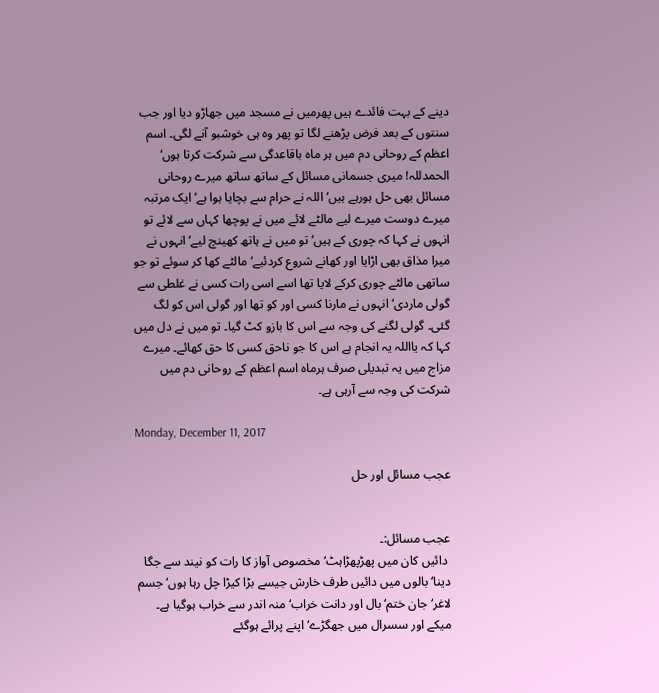دینے کے بہت فائدے ہیں پھرمیں نے مسجد میں جھاڑو دیا اور جب سنتوں کے بعد فرض پڑھنے لگا تو پھر وہ ہی خوشبو آنے لگی۔ اسم اعظم کے روحانی دم میں ہر ماہ باقاعدگی سے شرکت کرتا ہوں‘ الحمدللہ! میری جسمانی مسائل کے ساتھ ساتھ میرے روحانی مسائل بھی حل ہورہے ہیں‘ اللہ نے حرام سے بچایا ہوا ہے‘ ایک مرتبہ میرے دوست میرے لیے مالٹے لائے میں نے پوچھا کہاں سے لائے تو انہوں نے کہا کہ چوری کے ہیں‘ تو میں نے ہاتھ کھینچ لیے‘ انہوں نے میرا مذاق بھی اڑایا اور کھانے شروع کردئیے‘ مالٹے کھا کر سوئے تو جو ساتھی مالٹے چوری کرکے لایا تھا اسے اسی رات کسی نے غلطی سے گولی ماردی‘ انہوں نے مارنا کسی اور کو تھا اور گولی اس کو لگ گئی۔ گولی لگنے کی وجہ سے اس کا بازو کٹ گیا۔ تو میں نے دل میں کہا کہ یااللہ یہ انجام ہے اس کا جو ناحق کسی کا حق کھائے۔ میرے مزاج میں یہ تبدیلی صرف ہرماہ اسم اعظم کے روحانی دم میں شرکت کی وجہ سے آرہی ہے۔

Monday, December 11, 2017

عجب مسائل اور حل


عجب مسائل:۔
 دائیں کان میں پھڑپھڑاہٹ‘ مخصوص آواز کا رات کو نیند سے جگا دینا‘ بالوں میں دائیں طرف خارش جیسے بڑا کیڑا چل رہا ہوں‘ جسم لاغر‘ جان ختم‘ بال اور دانت خراب‘ منہ اندر سے خراب ہوگیا ہے۔ میکے اور سسرال میں جھگڑے‘ اپنے پرائے ہوگئے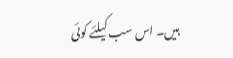ہیں۔ اس سب کیلئے کوئی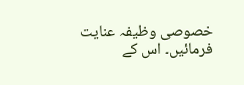خصوصی وظیفہ عنایت فرمائیں۔ اس کے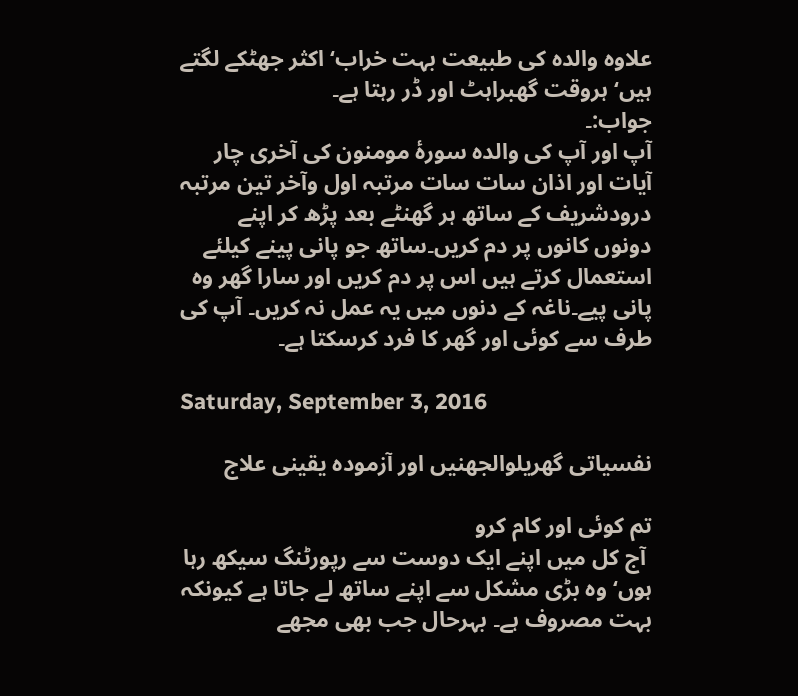علاوہ والدہ کی طبیعت بہت خراب‘ اکثر جھٹکے لگتے ہیں‘ ہروقت گھبراہٹ اور ڈر رہتا ہے۔
جواب:۔
آپ اور آپ کی والدہ سورۂ مومنون کی آخری چار آیات اور اذان سات سات مرتبہ اول وآخر تین مرتبہ درودشریف کے ساتھ ہر گھنٹے بعد پڑھ کر اپنے دونوں کانوں پر دم کریں۔ساتھ جو پانی پینے کیلئے استعمال کرتے ہیں اس پر دم کریں اور سارا گھر وہ پانی پیے۔ناغہ کے دنوں میں یہ عمل نہ کریں۔ آپ کی طرف سے کوئی اور گھر کا فرد کرسکتا ہے۔

Saturday, September 3, 2016

نفسیاتی گھریلوالجھنیں اور آزمودہ یقینی علاج

تم کوئی اور کام کرو
 آج کل میں اپنے ایک دوست سے رپورٹنگ سیکھ رہا ہوں‘ وہ بڑی مشکل سے اپنے ساتھ لے جاتا ہے کیونکہ بہت مصروف ہے۔ بہرحال جب بھی مجھے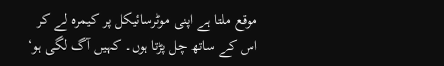موقع ملتا ہے اپنی موٹرسائیکل پر کیمرہ لے کر اس کے ساتھ چل پڑتا ہوں۔ کہیں آگ لگی ہو‘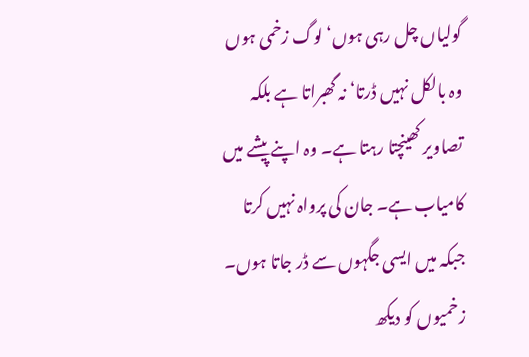گولیاں چل رہی ہوں‘ لوگ زخمی ہوں وہ بالکل نہیں ڈرتا‘ نہ گھبراتا ہے بلکہ تصاویر کھینچتا رہتا ہے۔ وہ اپنے پیشے میں کامیاب ہے۔ جان کی پرواہ نہیں کرتا جبکہ میں ایسی جگہوں سے ڈر جاتا ہوں۔ زخمیوں کو دیکھ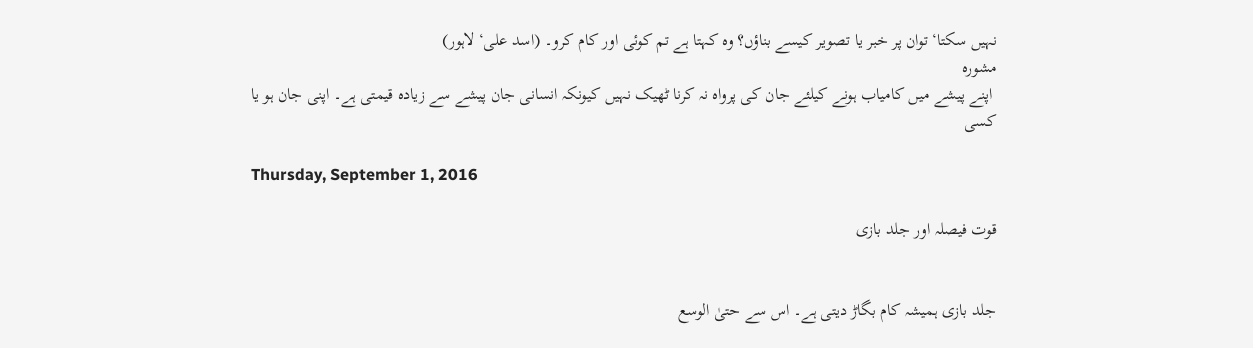نہیں سکتا‘ توان پر خبر یا تصویر کیسے بناؤں؟ وہ کہتا ہے تم کوئی اور کام کرو۔ (اسد علی‘ لاہور)
مشورہ
 اپنے پیشے میں کامیاب ہونے کیلئے جان کی پرواہ نہ کرنا ٹھیک نہیں کیونکہ انسانی جان پیشے سے زیادہ قیمتی ہے۔ اپنی جان ہو یا کسی

Thursday, September 1, 2016

قوت فیصلہ اور جلد بازی


جلد بازی ہمیشہ کام بگاڑ دیتی ہے۔ اس سے حتیٰ الوسع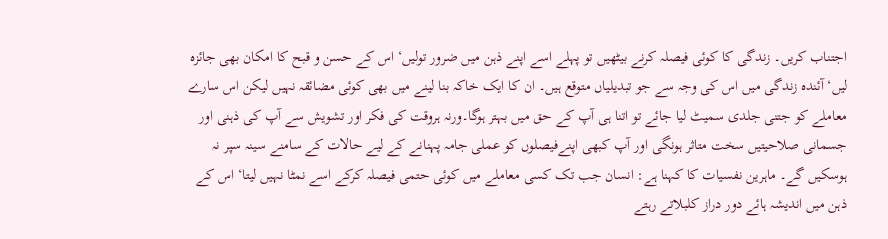اجتناب کریں۔ زندگی کا کوئی فیصلہ کرنے بیٹھیں تو پہلے اسے اپنے ذہن میں ضرور تولیں‘ اس کے حسن و قبح کا امکان بھی جائزہ لیں‘ آئندہ زندگی میں اس کی وجہ سے جو تبدیلیاں متوقع ہیں۔ ان کا ایک خاکہ بنا لینے میں بھی کوئی مضائقہ نہیں لیکن اس سارے معاملے کو جتنی جلدی سمیٹ لیا جائے تو اتنا ہی آپ کے حق میں بہتر ہوگا۔ورنہ ہروقت کی فکر اور تشویش سے آپ کی ذہنی اور جسمانی صلاحیتیں سخت متاثر ہونگی اور آپ کبھی اپنےفیصلوں کو عملی جامہ پہنانے کے لیے حالات کے سامنے سینہ سپر نہ ہوسکیں گے۔ ماہرین نفسیات کا کہنا ہے: انسان جب تک کسی معاملے میں کوئی حتمی فیصلہ کرکے اسے نمٹا نہیں لیتا‘ اس کے ذہن میں اندیشہ ہائے دور دراز کلبلاتے رہتے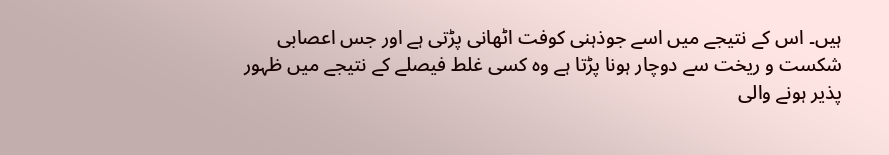ہیں۔ اس کے نتیجے میں اسے جوذہنی کوفت اٹھانی پڑتی ہے اور جس اعصابی شکست و ریخت سے دوچار ہونا پڑتا ہے وہ کسی غلط فیصلے کے نتیجے میں ظہور پذیر ہونے والی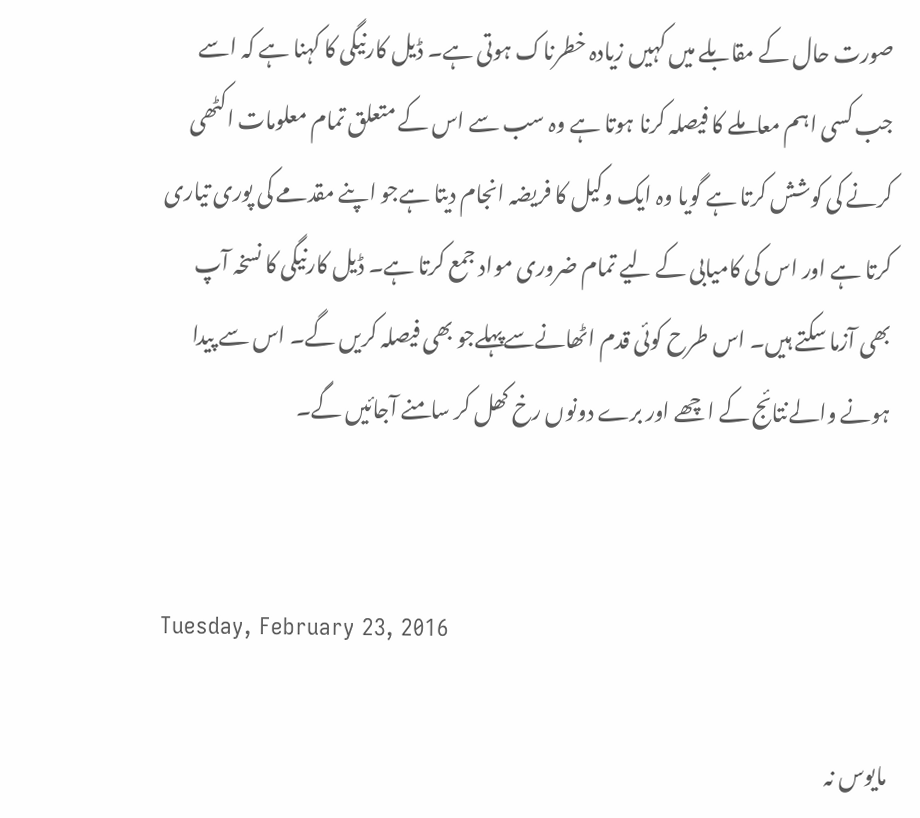صورت حال کے مقابلے میں کہیں زیادہ خطرناک ہوتی ہے۔ ڈیل کارنیگی کا کہنا ہے کہ اسے جب کسی اہم معاملے کا فیصلہ کرنا ہوتا ہے وہ سب سے اس کے متعلق تمام معلومات اکٹھی کرنے کی کوشش کرتا ہے گویا وہ ایک وکیل کا فریضہ انجام دیتا ہےجو اپنے مقدمے کی پوری تیاری کرتا ہے اور اس کی کامیابی کے لیے تمام ضروری مواد جمع کرتا ہے۔ ڈیل کارنیگی کا نسخہ آپ بھی آزما سکتے ہیں۔ اس طرح کوئی قدم اٹھانےسےپہلےجو بھی فیصلہ کریں گے۔ اس سے پیدا ہونے والےنتائج کے اچھے اور برے دونوں رخ کھل کر سامنے آجائیں گے۔


Tuesday, February 23, 2016

مایوس نہ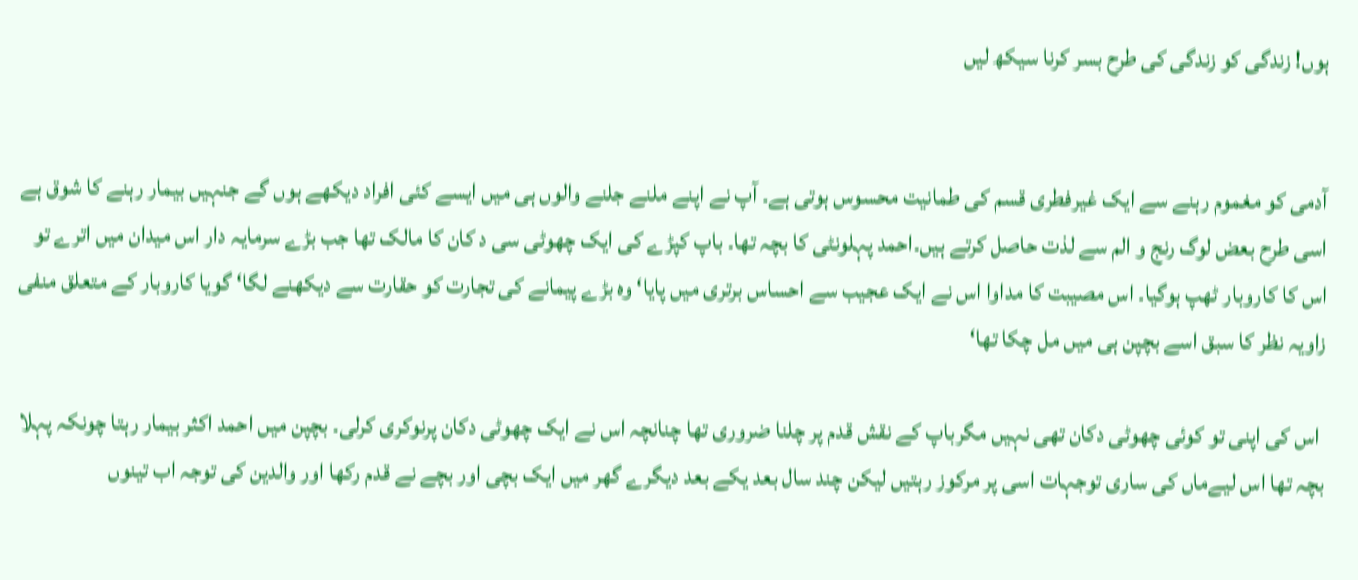ہوں! زندگی کو زندگی کی طرح بسر کرنا سیکھ لیں


آدمی کو مغموم رہنے سے ایک غیرفطری قسم کی طمانیت محسوس ہوتی ہے۔ آپ نے اپنے ملنے جلنے والوں ہی میں ایسے کئی افراد دیکھے ہوں گے جنہیں بیمار رہنے کا شوق ہے اسی طرح بعض لوگ رنج و الم سے لذت حاصل کرتے ہیں۔احمد پہلونٹی کا بچہ تھا۔ باپ کپڑے کی ایک چھوٹی سی د کان کا مالک تھا جب بڑے سرمایہ دار اس میدان میں اترے تو اس کا کاروبار ٹھپ ہوگیا۔ اس مصیبت کا مداوا اس نے ایک عجیب سے احساس برتری میں پایا‘ وہ بڑے پیمانے کی تجارت کو حقارت سے دیکھنے لگا‘ گویا کاروبار کے متعلق منفی زاویہ نظر کا سبق اسے بچپن ہی میں مل چکا تھا‘

 اس کی اپنی تو کوئی چھوٹی دکان تھی نہیں مگرباپ کے نقش قدم پر چلنا ضروری تھا چنانچہ اس نے ایک چھوٹی دکان پرنوکری کرلی۔ بچپن میں احمد اکثر بیمار رہتا چونکہ پہلا بچہ تھا اس لیےماں کی ساری توجہات اسی پر مرکوز رہتیں لیکن چند سال بعد یکے بعد دیگرے گھر میں ایک بچی اور بچے نے قدم رکھا اور والدین کی توجہ اب تینوں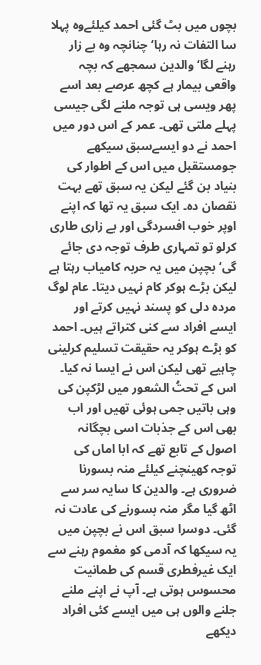بچوں میں بٹ گئی احمد کیلئےوہ پہلا سا التفات نہ رہا‘ چنانچہ وہ بے زار رہنے لگا‘ والدین سمجھے کہ بچہ واقعی بیمار ہے کچھ عرصے بعد اسے پھر ویسی ہی توجہ ملنے لگی جیسی پہلے ملتی تھی۔ عمر کے اس دور میں احمد نے دو ایسےسبق سیکھے جومستقبل میں اس کے اطوار کی بنیاد بن گئے لیکن یہ سبق تھے بہت نقصان دہ۔ ایک سبق یہ تھا کہ اپنے اوپر خوب افسردگی اور بے زاری طاری کرلو تو تمہاری طرف توجہ دی جائے گی‘ بچپن میں یہ حربہ کامیاب رہتا ہے لیکن بڑے ہوکر کام نہیں دیتا۔ عام لوگ مردہ دلی کو پسند نہیں کرتے اور ایسے افراد سے کنی کتراتے ہیں۔ احمد کو بڑے ہوکر یہ حقیقت تسلیم کرلینی چاہیے تھی لیکن اس نے ایسا نہ کیا۔ اس کے تحتُ الشعور میں لڑکپن کی وہی باتیں جمی ہوئی تھیں اور اب بھی اس کے جذبات اسی بچگانہ اصول کے تابع تھے کہ ابا اماں کی توجہ کھینچنے کیلئے منہ بسورنا ضروری ہے۔ والدین کا سایہ سر سے اٹھ گیا مگر منہ بسورنے کی عادت نہ گئی۔ دوسرا سبق اس نے بچپن میں یہ سیکھا کہ آدمی کو مغموم رہنے سے ایک غیرفطری قسم کی طمانیت محسوس ہوتی ہے۔ آپ نے اپنے ملنے جلنے والوں ہی میں ایسے کئی افراد دیکھے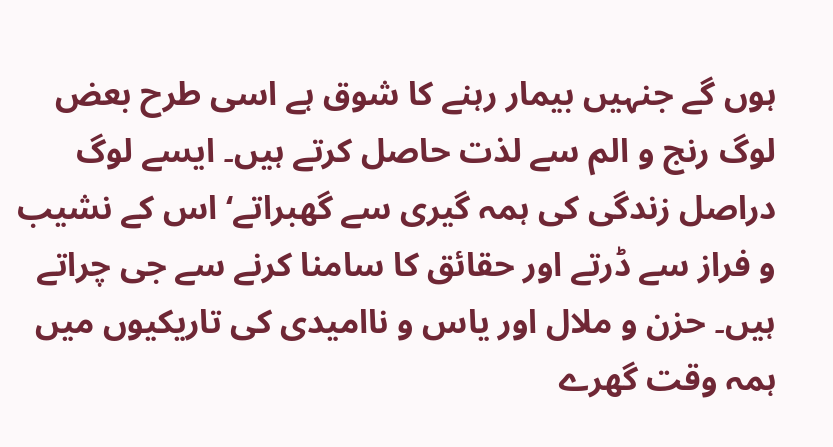ہوں گے جنہیں بیمار رہنے کا شوق ہے اسی طرح بعض لوگ رنج و الم سے لذت حاصل کرتے ہیں۔ ایسے لوگ دراصل زندگی کی ہمہ گیری سے گھبراتے‘ اس کے نشیب و فراز سے ڈرتے اور حقائق کا سامنا کرنے سے جی چراتے ہیں۔ حزن و ملال اور یاس و ناامیدی کی تاریکیوں میں ہمہ وقت گھرے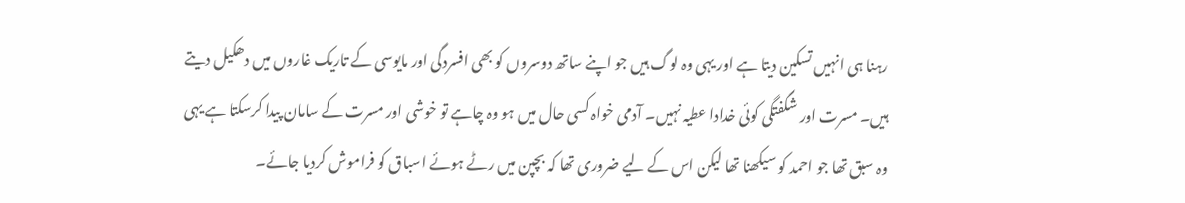رہنا ہی انہیں تسکین دیتا ہے اور یہی وہ لوگ ہیں جو اپنے ساتھ دوسروں کو بھی افسردگی اور مایوسی کے تاریک غاروں میں دھکیل دیتے ہیں۔ مسرت اور شگفتگی کوئی خدادا عطیہ نہیں۔ آدمی خواہ کسی حال میں ہو وہ چاہے تو خوشی اور مسرت کے سامان پیدا کرسکتا ہے یہی وہ سبق تھا جو احمد کو سیکھنا تھا لیکن اس کے لیے ضروری تھا کہ بچپن میں رٹے ہوئے اسباق کو فراموش کردیا جائے۔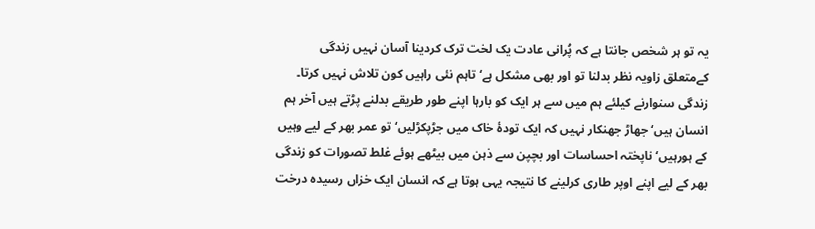یہ تو ہر شخص جانتا ہے کہ پُرانی عادت یک لخت ترک کردینا آسان نہیں زندگی کےمتعلق زاویہ نظر بدلنا تو اور بھی مشکل ہے‘ تاہم نئی راہیں کون تلاش نہیں کرتا۔ زندگی سنوارنے کیلئے ہم میں سے ہر ایک کو بارہا اپنے طور طریقے بدلنے پڑتے ہیں آخر ہم انسان ہیں‘ جھاڑ جھنکار نہیں کہ ایک تودۂ خاک میں جڑپکڑلیں‘ تو عمر بھر کے لیے وہیں کے ہورہیں‘ ناپختہ احساسات اور بچپن سے ذہن میں بیٹھے ہوئے غلط تصورات کو زندگی بھر کے لیے اپنے اوپر طاری کرلینے کا نتیجہ یہی ہوتا ہے کہ انسان ایک خزاں رسیدہ درخت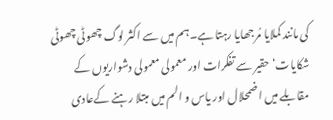کی مانند کملایا مُرجھایا رہتا ہے۔ہم میں سے اکثر لوگ چھوٹی چھوٹی شکایات‘ حقیر سے تفکرات اور معمولی معمولی دشواریوں کے مقابلے میں اضمحلال اور یاس و الم میں مبتلا رہنے کےعادی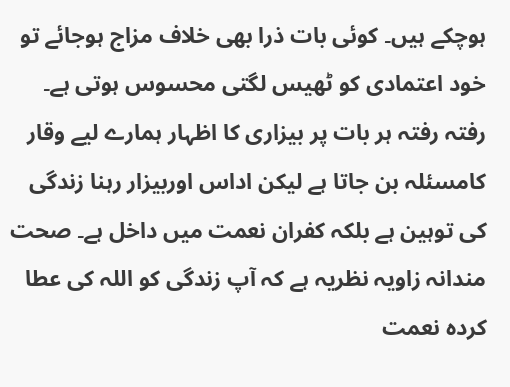ہوچکے ہیں۔ کوئی بات ذرا بھی خلاف مزاج ہوجائے تو خود اعتمادی کو ٹھیس لگتی محسوس ہوتی ہے۔ رفتہ رفتہ ہر بات پر بیزاری کا اظہار ہمارے لیے وقار کامسئلہ بن جاتا ہے لیکن اداس اوربیزار رہنا زندگی کی توہین ہے بلکہ کفران نعمت میں داخل ہے۔ صحت مندانہ زاویہ نظریہ ہے کہ آپ زندگی کو اللہ کی عطا کردہ نعمت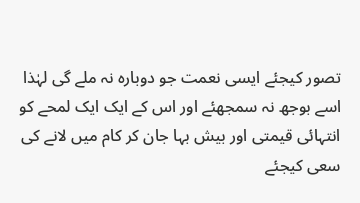تصور کیجئے ایسی نعمت جو دوبارہ نہ ملے گی لہٰذا اسے بوجھ نہ سمجھئے اور اس کے ایک ایک لمحے کو انتہائی قیمتی اور بیش بہا جان کر کام میں لانے کی سعی کیجئے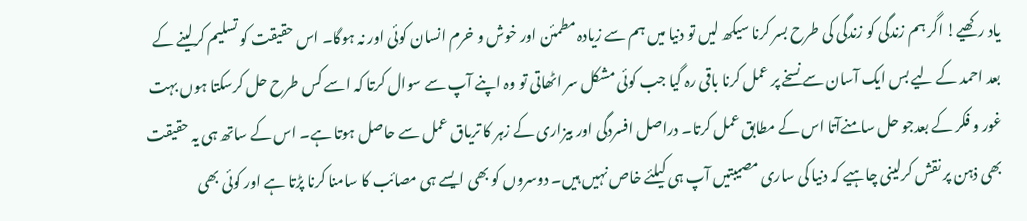یاد رکھیے! اگر ہم زندگی کو زندگی کی طرح بسر کرنا سیکھ لیں تو دنیا میں ہم سے زیادہ مطمئن اور خوش و خرم انسان کوئی اور نہ ہوگا۔ اس حقیقت کو تسلیم کرلینے کے بعد احمد کے لیے بس ایک آسان سے نسخے پر عمل کرنا باقی رہ گیا جب کوئی مشکل سر اٹھاتی تو وہ اپنے آپ سے سوال کرتا کہ اسے کس طرح حل کرسکتا ہوں بہت غور و فکر کے بعدجو حل سامنےآتا اس کے مطابق عمل کرتا۔ دراصل افسردگی اور بیزاری کے زہر کا تریاق عمل سے حاصل ہوتا ہے۔ اس کے ساتھ ہی یہ حقیقت بھی ذہن پر نقش کرلینی چاہیے کہ دنیا کی ساری مصیبتیں آپ ہی کیلئے خاص نہیں ہیں۔ دوسروں کو بھی ایسے ہی مصائب کا سامنا کرنا پڑتا ہے اور کوئی بھی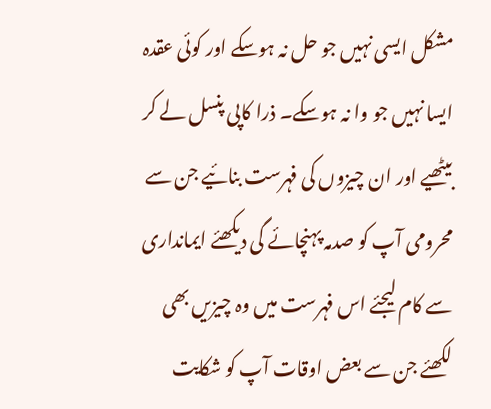مشکل ایسی نہیں جو حل نہ ہوسکے اور کوئی عقدہ ایسا نہیں جو وا نہ ہوسکے۔ ذرا کاپی پنسل لے کر بیٹھیے اور ان چیزوں کی فہرست بنائیے جن سے محرومی آپ کو صدمہ پہنچائے گی دیکھئے ایمانداری سے کام لیجئے اس فہرست میں وہ چیزیں بھی لکھئے جن سے بعض اوقات آپ کو شکایت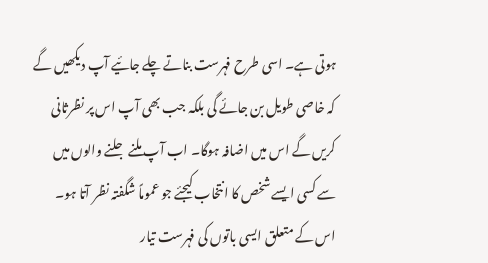ہوتی ہے۔ اسی طرح فہرست بناتے چلے جائیے آپ دیکھیں گے کہ خاصی طویل بن جائے گی بلکہ جب بھی آپ اس پر نظرثانی کریں گے اس میں اضافہ ہوگا۔ اب آپ ملنے جلنے والوں میں سے کسی ایسے شخص کا انتخاب کیجئے جو عموماً شگفتہ نظر آتا ہو۔ اس کے متعلق ایسی باتوں کی فہرست تیار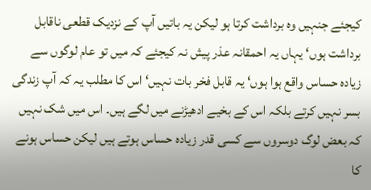کیجئے جنہیں وہ برداشت کرتا ہو لیکن یہ باتیں آپ کے نزدیک قطعی ناقابل برداشت ہوں‘ یہاں یہ احمقانہ عذر پیش نہ کیجئے کہ میں تو عام لوگوں سے زیادہ حساس واقع ہوا ہوں‘ یہ قابل فخر بات نہیں‘ اس کا مطلب یہ کہ آپ زندگی بسر نہیں کرتے بلکہ اس کے بخیے ادھیڑنے میں لگے ہیں۔ اس میں شک نہیں کہ بعض لوگ دوسروں سے کسی قدر زیادہ حساس ہوتے ہیں لیکن حساس ہونے کا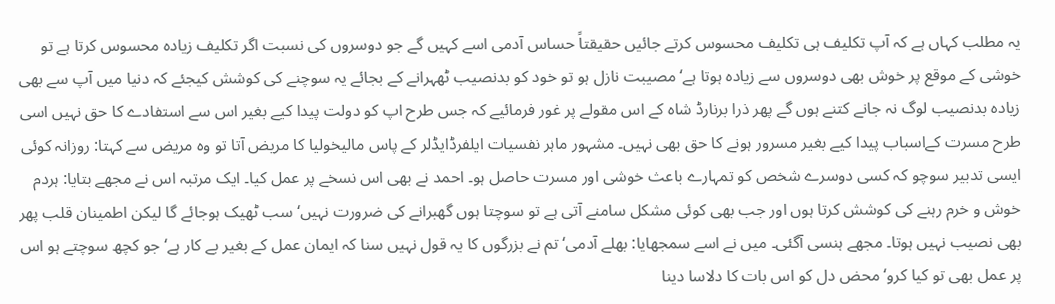یہ مطلب کہاں ہے کہ آپ تکلیف ہی تکلیف محسوس کرتے جائیں حقیقتاً حساس آدمی اسے کہیں گے جو دوسروں کی نسبت اگر تکلیف زیادہ محسوس کرتا ہے تو خوشی کے موقع پر خوش بھی دوسروں سے زیادہ ہوتا ہے‘ مصیبت نازل ہو تو خود کو بدنصیب ٹھہرانے کے بجائے یہ سوچنے کی کوشش کیجئے کہ دنیا میں آپ سے بھی زیادہ بدنصیب لوگ نہ جانے کتنے ہوں گے پھر ذرا برنارڈ شاہ کے اس مقولے پر غور فرمائیے کہ جس طرح اپ کو دولت پیدا کیے بغیر اس سے استفادے کا حق نہیں اسی طرح مسرت کےاسباب پیدا کیے بغیر مسرور ہونے کا حق بھی نہیں۔ مشہور ماہر نفسیات ایلفرڈایڈلر کے پاس مالیخولیا کا مریض آتا تو وہ مریض سے کہتا: روزانہ کوئی ایسی تدبیر سوچو کہ کسی دوسرے شخص کو تمہارے باعث خوشی اور مسرت حاصل ہو۔ احمد نے بھی اس نسخے پر عمل کیا۔ ایک مرتبہ اس نے مجھے بتایا: ہردم خوش و خرم رہنے کی کوشش کرتا ہوں اور جب بھی کوئی مشکل سامنے آتی ہے تو سوچتا ہوں گھبرانے کی ضرورت نہیں‘ سب ٹھیک ہوجائے گا لیکن اطمینان قلب پھر بھی نصیب نہیں ہوتا۔ مجھے ہنسی آگئی۔ میں نے اسے سمجھایا: بھلے آدمی‘ تم نے بزرگوں کا یہ قول نہیں سنا کہ ایمان عمل کے بغیر بے کار ہے‘ جو کچھ سوچتے ہو اس پر عمل بھی تو کیا کرو‘ محض دل کو اس بات کا دلاسا دینا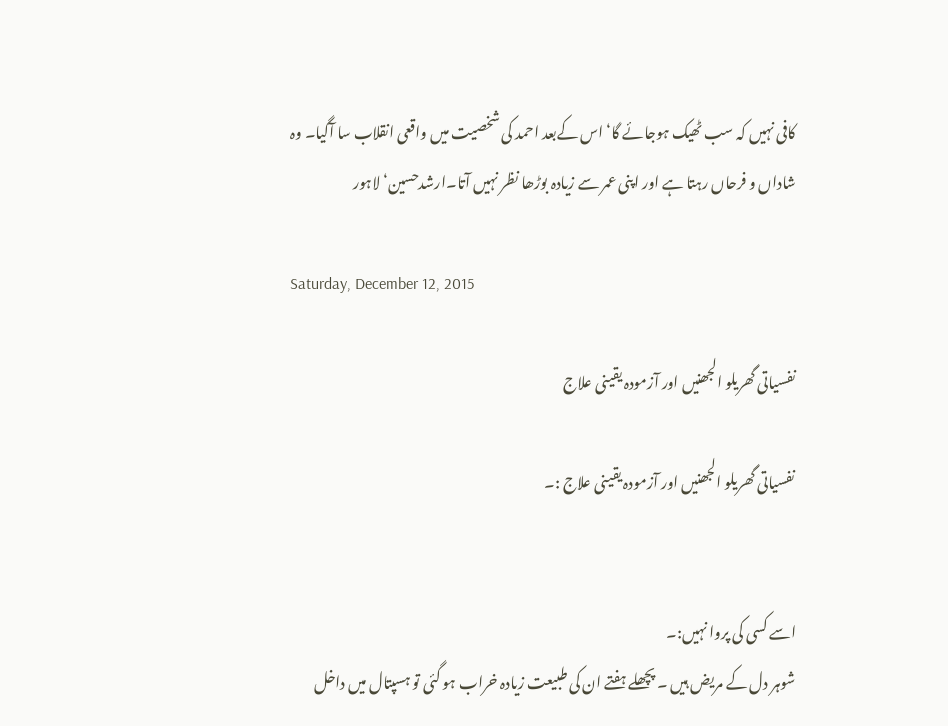کافی نہیں کہ سب ٹھیک ہوجائے گا‘ اس کےبعد احمد کی شخصیت میں واقعی انقلاب سا آگیا۔ وہ شاداں و فرحاں رہتا ہے اور اپنی عمر سے زیادہ بوڑھا نظر نہیں آتا۔ارشدحسین‘ لاہور

Saturday, December 12, 2015

نفسیاتی گھریلو الجھنیں اور آزمودہ یقینی علاج

نفسیاتی گھریلو الجھنیں اور آزمودہ یقینی علاج :۔


اسے کسی کی پروا نہیں:۔
شوہر دل کے مریض ہیں ۔ پچھلے ہفتے ان کی طبیعت زیادہ خراب ہو گئی تو ہسپتال میں داخل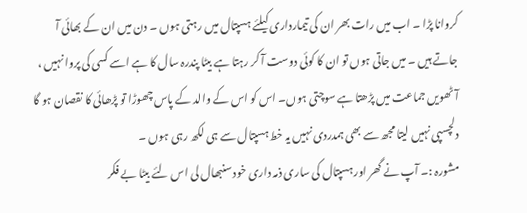کروانا پڑا ۔ اب میں رات بھر ان کی تیمارداری کیلئے ہسپتال میں رہتی ہوں ۔ دن میں ان کے بھائی آ جاتے ہیں ۔ میں جاتی ہوں تو ان کا کوئی دوست آ کر رہتا ہے بیٹا پندرہ سال کا ہے اسے کسی کی پروا نہیں ، آٹھویں جماعت میں پڑھتا ہے سوچتی ہوں۔ اس کو اس کے والد کے پاس چھوڑا تو پڑھائی کا نقصان ہو گا دلچسپی نہیں لیتا مجھ سے بھی ہمدردی نہیں یہ خط ہسپتال سے ہی لکھ رہی ہوں ۔
مشورہ :۔ آپ نے گھر اور ہسپتال کی ساری ذمہ داری خود سنبھال لی اس لئے بیٹا بے فکر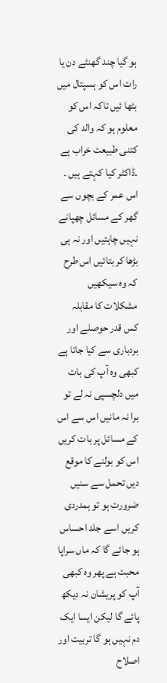ہو گیا چند گھنٹے دن یا رات اس کو ہسپتال میں بٹھا ئیں تاکہ اس کو معلوم ہو کہ والد کی کتنی طبیعت خراب ہے ۔ڈاکٹر کیا کہتے ہیں ۔ اس عمر کے بچوں سے گھر کے مسائل چھپانے نہیں چاہئیں اور نہ ہی بڑھا کر بتائیں اس طرح کہ وہ سیکھیں مشکلات کا مقابلہ کس قدر حوصلے اور بردباری سے کیا جاتا ہے کبھی وہ آپ کی بات میں دلچسپی نہ لے تو برا نہ مانیں اس سے اس کے مسائل پر بات کریں اس کو بولنے کا موقع دیں تحمل سے سنیں ضرورت ہو تو ہمدردی کریں اسے جلد احساس ہو جائے گا کہ ماں سراپا محبت ہے پھر وہ کبھی آپ کو پریشان نہ دیکھ پائے گا لیکن ایسا ایک دم نہیں ہو گا تربیت اور اصلاح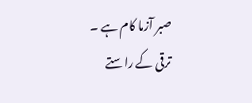صبر آزما کام ہے ۔
ترقی کے راستے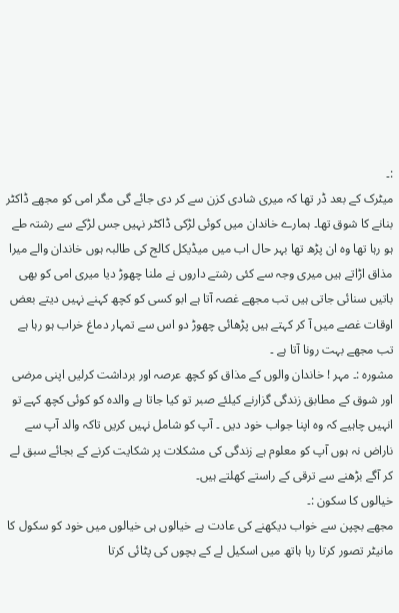:۔
میٹرک کے بعد ڈر تھا کہ میری شادی کزن سے کر دی جائے گی مگر امی کو مجھے ڈاکٹر بنانے کا شوق تھا۔ ہمارے خاندان میں کوئی لڑکی ڈاکٹر نہیں جس لڑکے سے رشتہ طے ہو رہا تھا وہ ان پڑھ تھا بہر حال اب میں میڈیکل کالج کی طالبہ ہوں خاندان والے میرا مذاق اڑاتے ہیں میری وجہ سے کئی رشتے داروں نے ملنا چھوڑ دیا میری امی کو بھی باتیں سنائی جاتی ہیں تب مجھے غصہ آتا ہے ابو کسی کو کچھ کہنے نہیں دیتے بعض اوقات غصے میں آ کر کہتے ہیں پڑھائی چھوڑ دو اس سے تمہار دماغ خراب ہو رہا ہے تب مجھے بہت رونا آتا ہے ۔
مشورہ :۔ مہر ! خاندان والوں کے مذاق کو کچھ عرصہ اور برداشت کرلیں اپنی مرضی اور شوق کے مطابق زندگی گزارنے کیلئے صبر تو کیا جاتا ہے والدہ کو کوئی کچھ کہے تو انہیں چاہیے کہ وہ اپنا جواب خود دیں ۔ آپ کو شامل نہیں کریں تاکہ والد آپ سے ناراض نہ ہوں آپ کو معلوم ہے زندگی کی مشکلات پر شکایت کرنے کے بجائے سبق لے کر آگے بڑھنے سے ترقی کے راستے کھلتے ہیں۔
خیالوں کا سکون :۔
مجھے بچپن سے خواب دیکھنے کی عادت ہے خیالوں ہی خیالوں میں خود کو سکول کا مانیٹر تصور کرتا رہا ہاتھ میں اسکیل لے کے بچوں کی پٹائی کرتا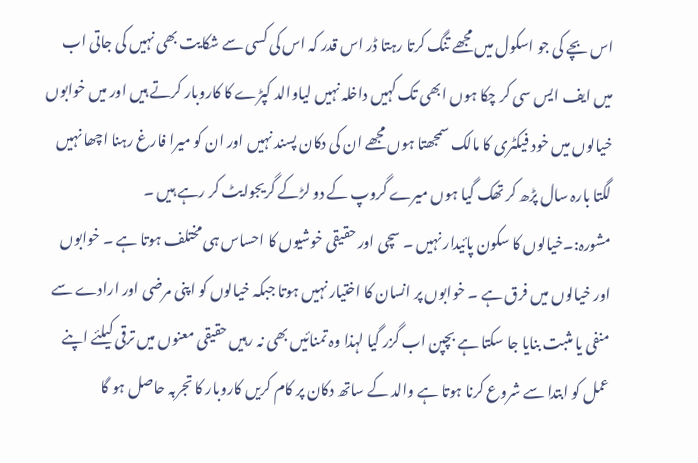اس بچے کی جو اسکول میں مجھے تنگ کرتا رہتا ڈر اس قدر کہ اس کی کسی سے شکایت بھی نہیں کی جاتی اب میں ایف ایس سی کر چکا ہوں ابھی تک کہیں داخلہ نہیں لیاوالد کپڑے کا کاروبار کرتے ہیں اور میں خوابوں خیالوں میں خود فیکٹری کا مالک سمجھتا ہوں مجھے ان کی دکان پسند نہیں اور ان کو میرا فارغ رہنا اچھا نہیں لگتا بارہ سال پڑھ کر تھک گیا ہوں میرے گروپ کے دو لڑکے گریجوایٹ کر رہے ہیں ۔
مشورہ:۔خیالوں کا سکون پائیدار نہیں ۔ سچی اور حقیقی خوشیوں کا احساس ہی مختلف ہوتا ہے ۔ خوابوں اور خیالوں میں فرق ہے ۔ خوابوں پر انسان کا اختیار نہیں ہوتا جبکہ خیالوں کو اپنی مرضی اور ارادے سے منفی یا مثبت بنایا جا سکتا ہے بچپن اب گزر گیا لہذا وہ تمنائیں بھی نہ رہیں حقیقی معنوں میں ترقی کیلئے اپنے عمل کو ابتدا سے شروع کرنا ہوتا ہے والد کے ساتھ دکان پر کام کریں کاروبار کا تجربہ حاصل ہو گا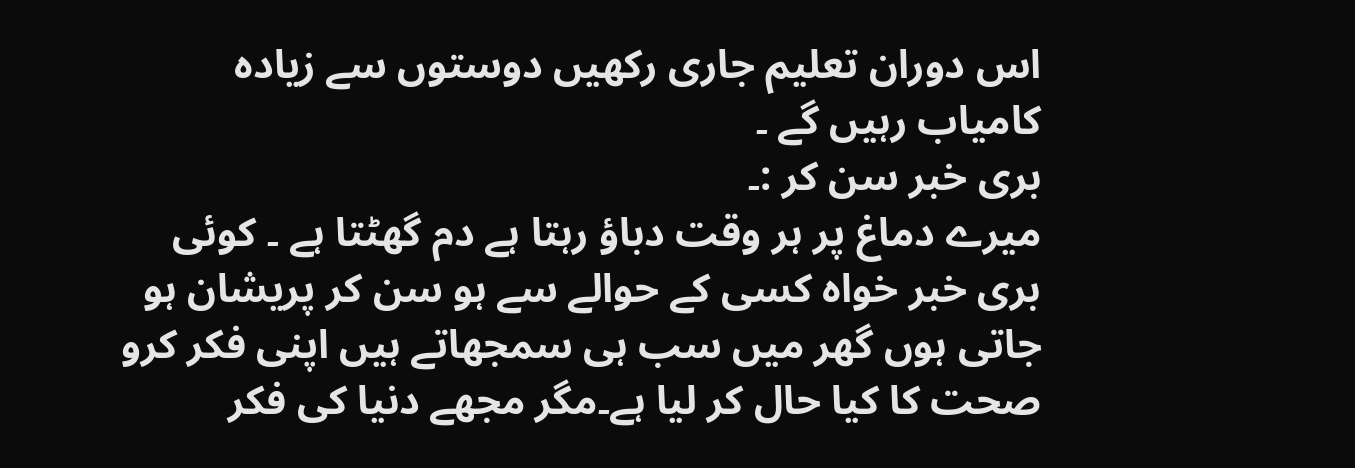اس دوران تعلیم جاری رکھیں دوستوں سے زیادہ کامیاب رہیں گے ۔
بری خبر سن کر :۔
میرے دماغ پر ہر وقت دباؤ رہتا ہے دم گھٹتا ہے ۔ کوئی بری خبر خواہ کسی کے حوالے سے ہو سن کر پریشان ہو جاتی ہوں گھر میں سب ہی سمجھاتے ہیں اپنی فکر کرو صحت کا کیا حال کر لیا ہے۔مگر مجھے دنیا کی فکر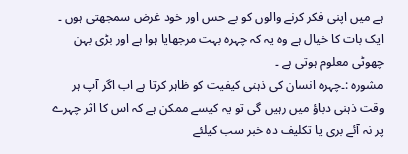ہے میں اپنی فکر کرنے والوں کو بے حس اور خود غرض سمجھتی ہوں ۔ ایک بات کا خیال ہے وہ یہ کہ چہرہ بہت مرجھایا ہوا ہے اور بڑی بہن چھوٹی معلوم ہوتی ہے ۔
مشورہ :۔چہرہ انسان کی ذہنی کیفیت کو ظاہر کرتا ہے اب اگر آپ ہر وقت ذہنی دباؤ میں رہیں گی تو یہ کیسے ممکن ہے کہ اس کا اثر چہرے پر نہ آئے بری یا تکلیف دہ خبر سب کیلئے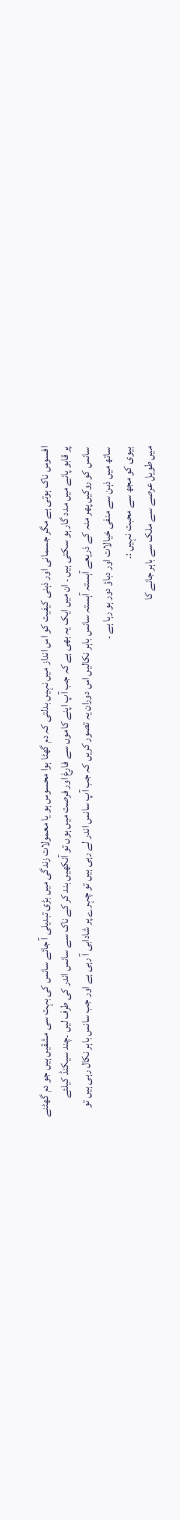افسوس ناک ہوتی ہے مگر جسمانی اور ذہنی کیفیت کو اس انداز میں نہیں بدلتی کہ دم گھٹا ہوا محسوس ہو یا معمولات زندگی میں بڑی تبدیلی آ جائے سانس کی بہت سی مشقیں ہیں جو دم گھٹنے پر قابو پانے میں مدد گار ہو سکتی ہیں ۔ ان میں ایک یہ بھی ہے کہ جب آپ اپنے کاموں سے فارغ اور فرصت میں ہوں تو آنکھیں بند کر کے ناک سے سانس اندر کی طرف لیں ۔چند سیکنڈ کیلئے سانس کو روکیں پھر منہ کے ذریعے آہستہ آہستہ سانس باہر نکالیں اس دوران یہ تصور کریں کہ جب آپ سانس اندر لے رہی ہیں تو چہرے پر شادابی آ رہی ہے اور جب سانس باہر نکال رہی ہیں تو ساتھ میں ذہن سے منفی خیالات اور دباؤ دور ہو رہا ہے ۔
بیوی کو مجھ سے محبت نہیں :۔
میں طویل عرصے سے ملک سے باہر جانے کا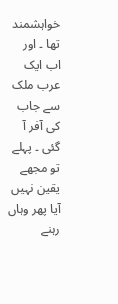خواہشمند تھا ۔ اور اب ایک عرب ملک سے جاب کی آفر آ گئی ۔ پہلے تو مجھے یقین نہیں آیا پھر وہاں رہنے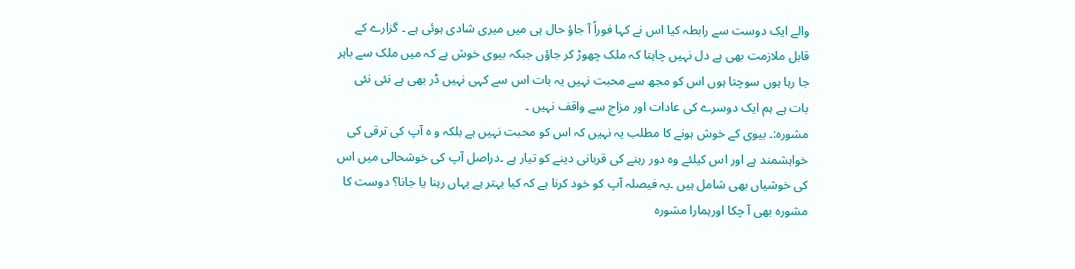والے ایک دوست سے رابطہ کیا اس نے کہا فوراً آ جاؤ حال ہی میں میری شادی ہوئی ہے ۔ گزارے کے قابل ملازمت بھی ہے دل نہیں چاہتا کہ ملک چھوڑ کر جاؤں جبکہ بیوی خوش ہے کہ میں ملک سے باہر جا رہا ہوں سوچتا ہوں اس کو مجھ سے محبت نہیں یہ بات اس سے کہی نہیں ڈر بھی ہے نئی نئی بات ہے ہم ایک دوسرے کی عادات اور مزاج سے واقف نہیں ۔
مشورہ:۔ بیوی کے خوش ہونے کا مطلب یہ نہیں کہ اس کو محبت نہیں ہے بلکہ و ہ آپ کی ترقی کی خواہشمند ہے اور اس کیلئے وہ دور رہنے کی قربانی دینے کو تیار ہے ۔دراصل آپ کی خوشحالی میں اس کی خوشیاں بھی شامل ہیں ۔یہ فیصلہ آپ کو خود کرنا ہے کہ کیا بہتر ہے یہاں رہنا یا جانا؟ دوست کا مشورہ بھی آ چکا اورہمارا مشورہ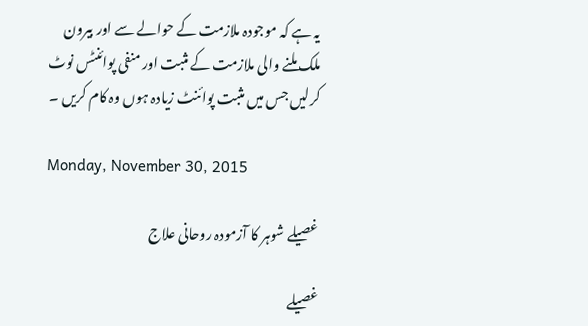یہ ہے کہ موجودہ ملازمت کے حوالے سے اور بیرون ملک ملنے والی ملازمت کے مثبت اور منفی پوائنٹس نوٹ کرلیں جس میں مثبت پوائنٹ زیادہ ہوں وہ کام کریں ۔

Monday, November 30, 2015

غصیلے شوہر کا آزمودہ روحانی علاج

غصیلے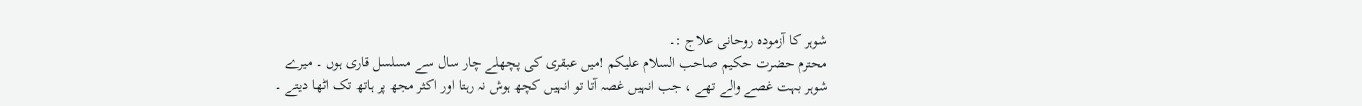شوہر کا آزمودہ روحانی علاج :۔
محترم حضرت حکیم صاحب السلام علیکم !میں عبقری کی پچھلے چار سال سے مسلسل قاری ہوں ۔ میرے شوہر بہت غصے والے تھے ، جب انہیں غصہ آتا تو انہیں کچھ ہوش نہ رہتا اور اکثر مجھ پر ہاتھ تک اٹھا دیتے ۔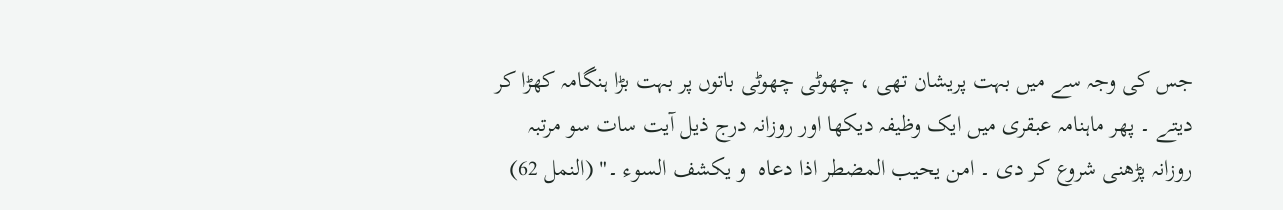جس کی وجہ سے میں بہت پریشان تھی ، چھوٹی چھوٹی باتوں پر بہت بڑا ہنگامہ کھڑا کر دیتے ۔ پھر ماہنامہ عبقری میں ایک وظیفہ دیکھا اور روزانہ درج ذیل آیت سات سو مرتبہ روزانہ پڑھنی شروع کر دی ۔ امن یحیب المضطر اذا دعاہ  و یکشف السوء ۔" (النمل 62)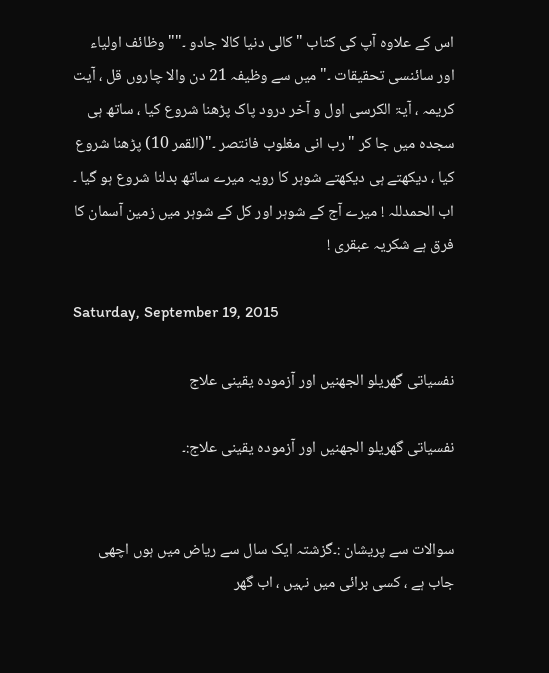اس کے علاوہ آپ کی کتاب "کالی دنیا کالا جادو ۔""وظائف اولیاء اور سائنسی تحقیقات ۔"میں سے وظیفہ 21 دن والا چاروں قل ، آیت کریمہ ، آیۃ الکرسی اول و آخر درود پاک پڑھنا شروع کیا ، ساتھ ہی سجدہ میں جا کر "رب انی مغلوب فانتصر ۔"(القمر 10) پڑھنا شروع کیا ، دیکھتے ہی دیکھتے شوہر کا رویہ میرے ساتھ بدلنا شروع ہو گیا ۔ اب الحمدللہ ! میرے آج کے شوہر اور کل کے شوہر میں زمین آسمان کا فرق ہے شکریہ عبقری !

Saturday, September 19, 2015

نفسیاتی گھریلو الجھنیں اور آزمودہ یقینی علاج

نفسیاتی گھریلو الجھنیں اور آزمودہ یقینی علاج:۔


سوالات سے پریشان :۔گزشتہ ایک سال سے ریاض میں ہوں اچھی جاب ہے ، کسی برائی میں نہیں ، اب گھر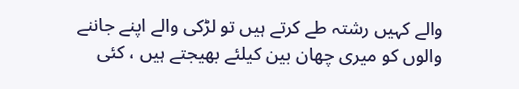والے کہیں رشتہ طے کرتے ہیں تو لڑکی والے اپنے جاننے والوں کو میری چھان بین کیلئے بھیجتے ہیں ، کئی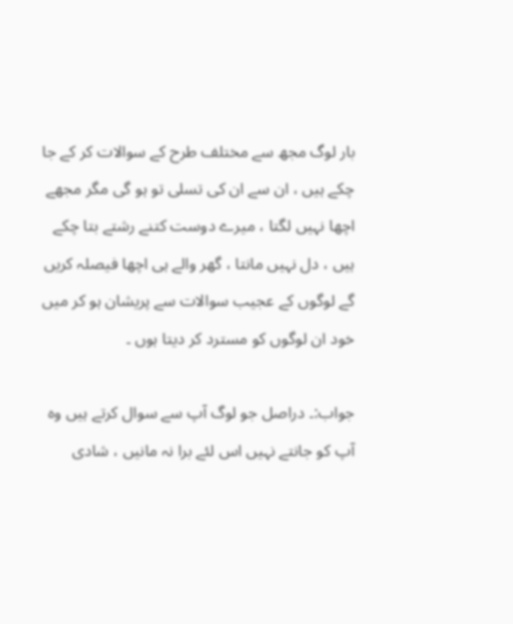بار لوگ مجھ سے مختلف طرح کے سوالات کر کے جا چکے ہیں ، ان سے ان کی تسلی تو ہو گی مگر مجھے اچھا نہیں لگتا ، میرے دوست کتنے رشتے بتا چکے ہیں ، دل نہیں مانتا ، گھر والے ہی اچھا فیصلہ کریں گے لوگوں کے عجیب سوالات سے پریشان ہو کر میں خود ان لوگوں کو مسترد کر دیتا ہوں ۔

جواب:۔ دراصل جو لوگ آپ سے سوال کرتے ہیں وہ آپ کو جانتے نہیں اس لئے برا نہ مانیں ، شادی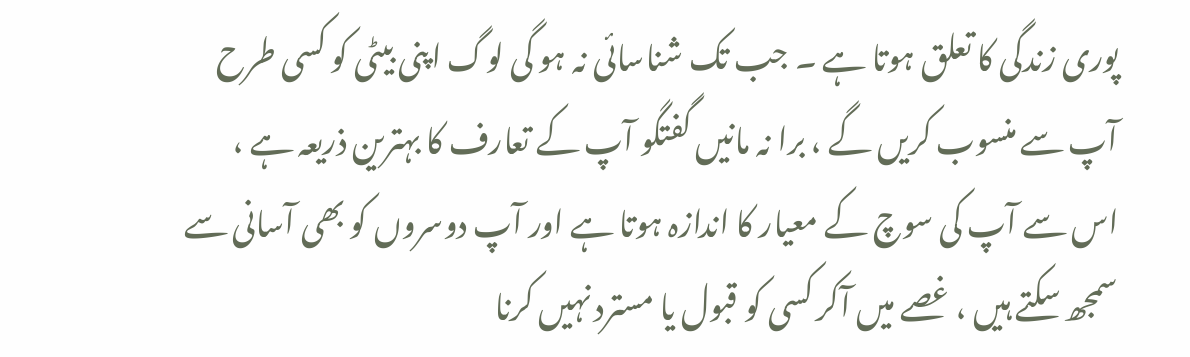پوری زندگی کا تعلق ہوتا ہے ۔ جب تک شناسائی نہ ہو گی لوگ اپنی بیٹی کو کسی طرح آپ سے منسوب کریں گے ، برا نہ مانیں گفتگو آپ کے تعارف کا بہترین ذریعہ ہے ، اس سے آپ کی سوچ کے معیار کا اندازہ ہوتا ہے اور آپ دوسروں کو بھی آسانی سے سمجھ سکتے ہیں ، غصے میں آکر کسی کو قبول یا مسترد نہیں کرنا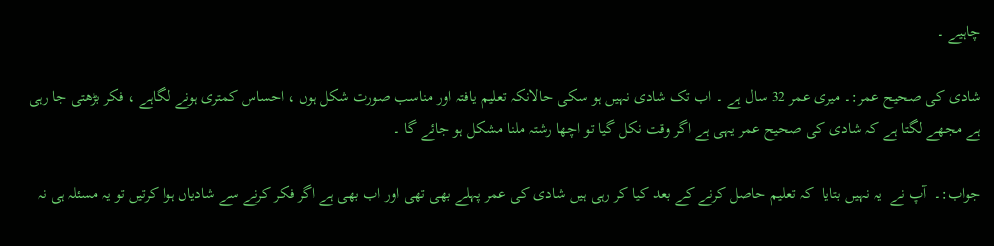چاہیے ۔

شادی کی صحیح عمر:۔ میری عمر 32 سال ہے ۔ اب تک شادی نہیں ہو سکی حالانکہ تعلیم یافتہ اور مناسب صورت شکل ہوں ، احساس کمتری ہونے لگاہے ، فکر بڑھتی جا رہی ہے مجھے لگتا ہے کہ شادی کی صحیح عمر یہی ہے اگر وقت نکل گیا تو اچھا رشتہ ملنا مشکل ہو جائے گا ۔

جواب:۔  آپ نے  یہ نہیں بتایا  کہ تعلیم حاصل کرنے کے بعد کیا کر رہی ہیں شادی کی عمر پہلے بھی تھی اور اب بھی ہے اگر فکر کرنے سے شادیاں ہوا کرتیں تو یہ مسئلہ ہی نہ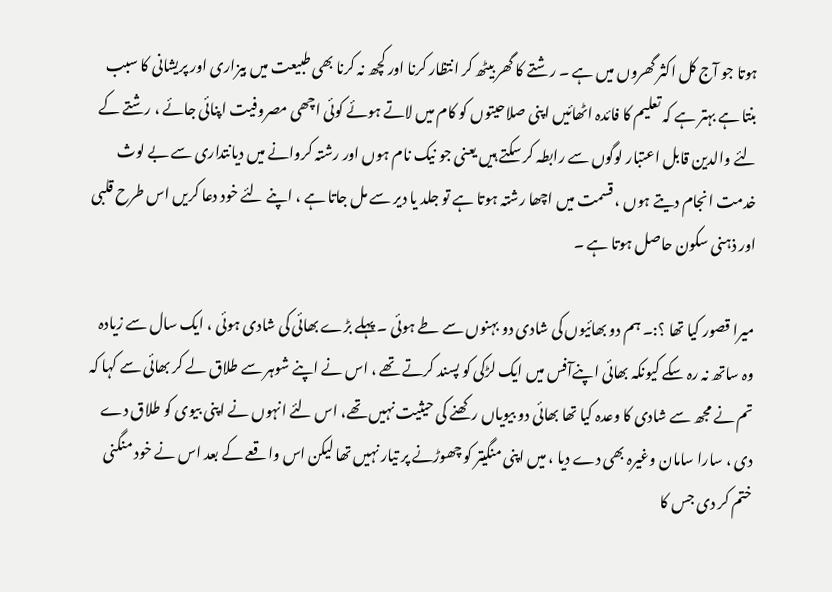ہوتا جو آج کل اکثر گھروں میں ہے ۔ رشتے کا گھر بیٹھ کر انتظار کرنا اور کچھ نہ کرنا بھی طبیعت میں بیزاری اور پریشانی کا سبب بنتا ہے بہتر ہے کہ تعلیم کا فائدہ اٹھائیں اپنی صلاحیتوں کو کام میں لاتے ہوئے کوئی اچھی مصروفیت اپنائی جائے ، رشتے کے لئے والدین قابل اعتبار لوگوں سے رابطہ کر سکتے ہیں یعنی جو نیک نام ہوں اور رشتہ کروانے میں دیانتداری سے بے لوث خدمت انجام دیتے ہوں ، قسمت میں اچھا رشتہ ہوتا ہے تو جلد یا دیر سے مل جاتا ہے ، اپنے لئے خود دعا کریں اس طرح قلبی اور ذہنی سکون حاصل ہوتا ہے ۔

میرا قصور کیا تھا ؟:۔ ہم دو بھائیوں کی شادی دو بہنوں سے طے ہوئی ۔ پہلے بڑے بھائی کی شادی ہوئی ، ایک سال سے زیادہ وہ ساتھ نہ رہ سکے کیونکہ بھائی اپنےآفس میں ایک لڑکی کو پسند کرتے تھے ، اس نے اپنے شوہر سے طلاق لے کر بھائی سے کہا کہ تم نے مجھ سے شادی کا وعدہ کیا تھا بھائی دو بیویاں رکھنے کی حیثیت نہیں تھے، اس لئے انہوں نے اپنی بیوی کو طلاق دے دی ، سارا سامان وغیرہ بھی دے دیا ، میں اپنی منگیتر کو چھوڑنے پر تیار نہیں تھا لیکن اس واقعے کے بعد اس نے خود منگنی ختم کر دی جس کا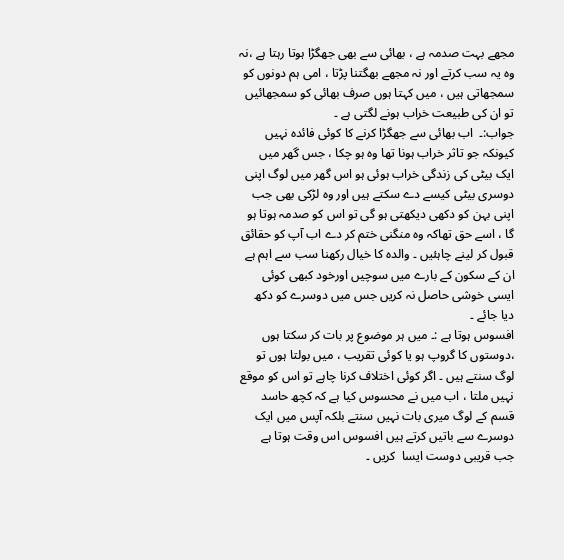مجھے بہت صدمہ ہے ، بھائی سے بھی جھگڑا ہوتا رہتا ہے ،نہ وہ یہ سب کرتے اور نہ مجھے بھگتنا پڑتا ، امی ہم دونوں کو سمجھاتی ہیں ، میں کہتا ہوں صرف بھائی کو سمجھائیں تو ان کی طبیعت خراب ہونے لگتی ہے ۔
جواب:۔  اب بھائی سے جھگڑا کرنے کا کوئی فائدہ نہیں کیونکہ جو تاثر خراب ہونا تھا وہ ہو چکا ، جس گھر میں ایک بیٹی کی زندگی خراب ہوئی ہو اس گھر میں لوگ اپنی دوسری بیٹی کیسے دے سکتے ہیں اور وہ لڑکی بھی جب اپنی بہن کو دکھی دیکھتی ہو گی تو اس کو صدمہ ہوتا ہو گا ، اسے حق تھاکہ وہ منگنی ختم کر دے اب آپ کو حقائق قبول کر لینے چاہئیں ۔ والدہ کا خیال رکھنا سب سے اہم ہے ان کے سکون کے بارے میں سوچیں اورخود کبھی کوئی ایسی خوشی حاصل نہ کریں جس میں دوسرے کو دکھ دیا جائے ۔
افسوس ہوتا ہے :۔ میں ہر موضوع پر بات کر سکتا ہوں ،دوستوں کا گروپ ہو یا کوئی تقریب ، میں بولتا ہوں تو لوگ سنتے ہیں ۔ اگر کوئی اختلاف کرنا چاہے تو اس کو موقع نہیں ملتا ، اب میں نے محسوس کیا ہے کہ کچھ حاسد قسم کے لوگ میری بات نہیں سنتے بلکہ آپس میں ایک دوسرے سے باتیں کرتے ہیں افسوس اس وقت ہوتا ہے جب قریبی دوست ایسا  کریں ۔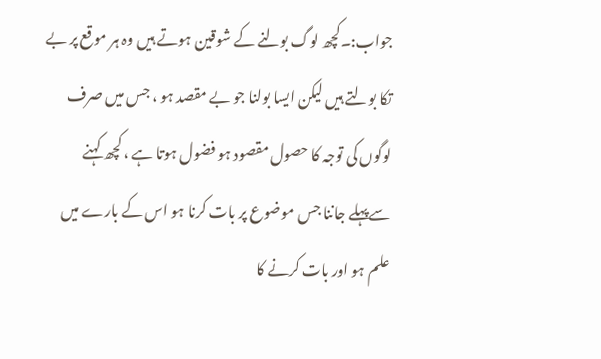جواب:۔کچھ لوگ بولنے کے شوقین ہوتے ہیں وہ ہر موقع پر بے تکا بولتے ہیں لیکن ایسا بولنا جو بے مقصد ہو ، جس میں صرف لوگوں کی توجہ کا حصول مقصود ہو فضول ہوتا ہے ، کچھ کہنے سےپہلے جاننا جس موضوع پر بات کرنا ہو اس کے بارے میں علم ہو اور بات کرنے کا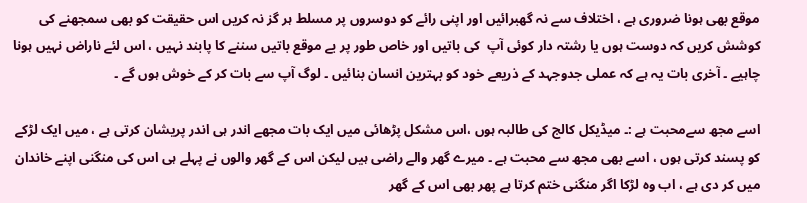موقع بھی ہونا ضروری ہے ، اختلاف سے نہ گھبرائیں اور اپنی رائے کو دوسروں پر مسلط ہر گز نہ کریں اس حقیقت کو بھی سمجھنے کی کوشش کریں کہ دوست ہوں یا رشتہ دار کوئی آپ  کی باتیں اور خاص طور پر بے موقع باتیں سننے کا پابند نہیں ، اس لئے ناراض نہیں ہونا چاہیے ۔ آخری بات یہ ہے کہ عملی جدوجہد کے ذریعے خود کو بہترین انسان بنائیں ۔ لوگ آپ سے بات کر کے خوش ہوں گے ۔

اسے مجھ سےمحبت ہے :۔ میڈیکل کالج کی طالبہ ہوں ،اس مشکل پڑھائی میں ایک بات مجھے اندر ہی اندر پریشان کرتی ہے ، میں ایک لڑکے کو پسند کرتی ہوں ، اسے بھی مجھ سے محبت ہے ۔ میرے گھر والے راضی ہیں لیکن اس کے گھر والوں نے پہلے ہی اس کی منگنی اپنے خاندان میں کر دی ہے ، اب وہ لڑکا اگر منگنی ختم کرتا ہے پھر بھی اس کے گھر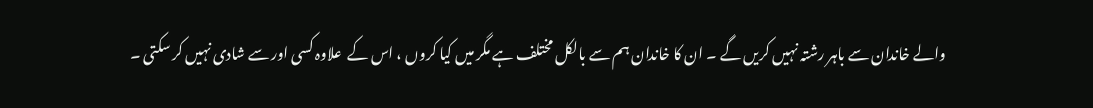والے خاندان سے باہر رشتہ نہیں کریں گے ۔ ان کا خاندان ہم سے بالکل مختلف ہے مگر میں کیا کروں ، اس کے  علاوہ کسی اور سے شادی نہیں کر سکتی ۔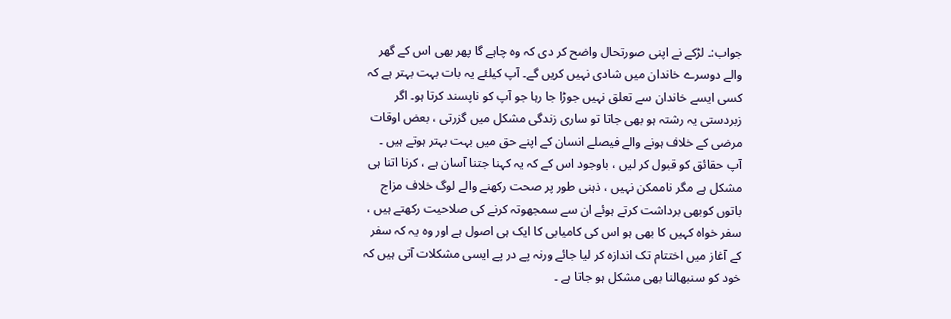جواب:۔ لڑکے نے اپنی صورتحال واضح کر دی کہ وہ چاہے گا پھر بھی اس کے گھر والے دوسرے خاندان میں شادی نہیں کریں گے۔ آپ کیلئے یہ بات بہت بہتر ہے کہ کسی ایسے خاندان سے تعلق نہیں جوڑا جا رہا جو آپ کو ناپسند کرتا ہو۔ اگر زبردستی یہ رشتہ ہو بھی جاتا تو ساری زندگی مشکل میں گزرتی ، بعض اوقات مرضی کے خلاف ہونے والے فیصلے انسان کے اپنے حق میں بہت بہتر ہوتے ہیں ۔ آپ حقائق کو قبول کر لیں ، باوجود اس کے کہ یہ کہنا جتنا آسان ہے ، کرنا اتنا ہی مشکل ہے مگر ناممکن نہیں ، ذہنی طور پر صحت رکھنے والے لوگ خلاف مزاج باتوں کوبھی برداشت کرتے ہوئے ان سے سمجھوتہ کرنے کی صلاحیت رکھتے ہیں ، سفر خواہ کہیں کا بھی ہو اس کی کامیابی کا ایک ہی اصول ہے اور وہ یہ کہ سفر کے آغاز میں اختتام تک اندازہ کر لیا جائے ورنہ پے در پے ایسی مشکلات آتی ہیں کہ خود کو سنبھالنا بھی مشکل ہو جاتا ہے ۔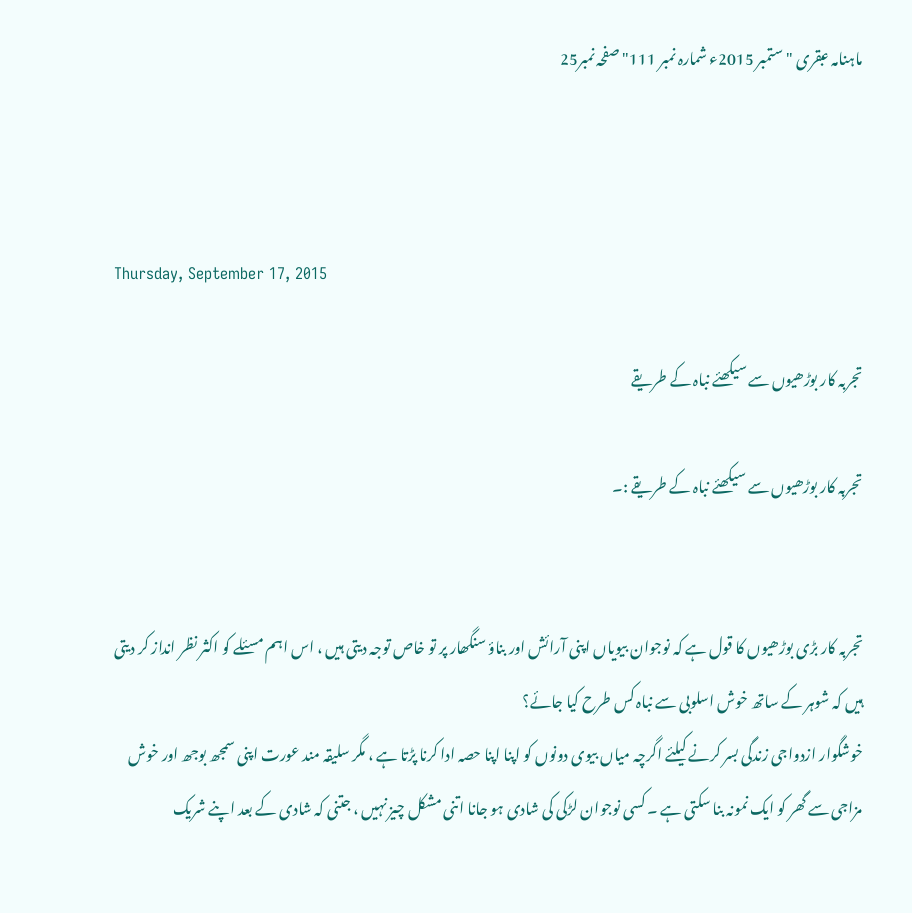ماہنامہ عبقری " ستمبر 2015ء شمارہ نمبر 111" صفحہ نمبر25



Thursday, September 17, 2015

تجربہ کار بوڑھیوں سے سیکھئے نباہ کے طریقے

تجربہ کار بوڑھیوں سے سیکھئے نباہ کے طریقے :۔


تجربہ کار بڑی بوڑھیوں کا قول ہے کہ نوجوان بیویاں اپنی آرائش اور بناؤ سنگھار پر تو خاص توجہ دیتی ہیں ، اس اہم مسئلے کو اکثر نظر انداز کر دیتی ہیں کہ شوہر کے ساتھ خوش اسلوبی سے نباہ کس طرح کیا جائے؟
خوشگوار ازدواجی زندگی بسر کرنے کیلئے اگرچہ میاں بیوی دونوں کو اپنا اپنا حصہ ادا کرنا پڑتا ہے ، مگر سلیقہ مند عورت اپنی سمجھ بوجھ اور خوش مزاجی سے گھر کو ایک نمونہ بنا سکتی ہے ۔ کسی نوجوان لڑکی کی شادی ہو جانا اتنی مشکل چیز نہیں ، جتنی کہ شادی کے بعد اپنے شریک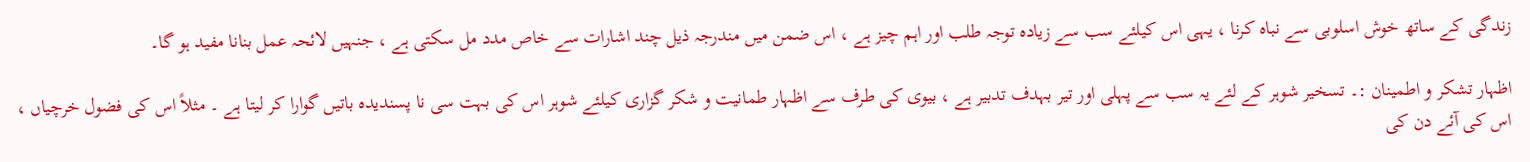زندگی کے ساتھ خوش اسلوبی سے نباہ کرنا ، یہی اس کیلئے سب سے زیادہ توجہ طلب اور اہم چیز ہے ، اس ضمن میں مندرجہ ذیل چند اشارات سے خاص مدد مل سکتی ہے ، جنہیں لائحہ عمل بنانا مفید ہو گا۔

اظہار تشکر و اطمینان :۔ تسخیر شوہر کے لئے یہ سب سے پہلی اور تیر بہدف تدبیر ہے ، بیوی کی طرف سے اظہار طمانیت و شکر گزاری کیلئے شوہر اس کی بہت سی نا پسندیدہ باتیں گوارا کر لیتا ہے ۔ مثلاً اس کی فضول خرچیاں ، اس کی آئے دن کی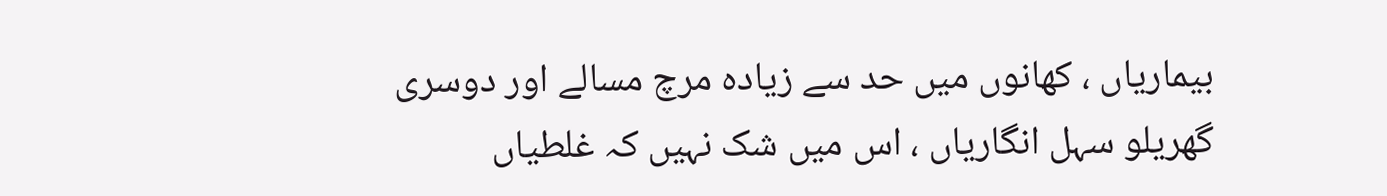بیماریاں ، کھانوں میں حد سے زیادہ مرچ مسالے اور دوسری گھریلو سہل انگاریاں ، اس میں شک نہیں کہ غلطیاں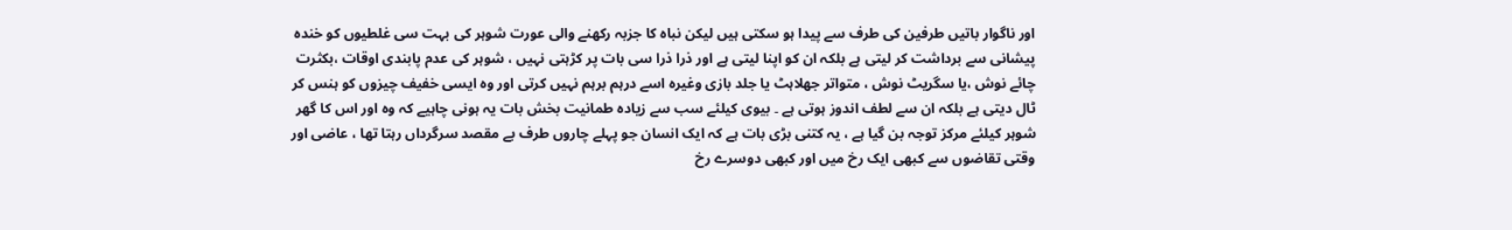اور ناگوار باتیں طرفین کی طرف سے پیدا ہو سکتی ہیں لیکن نباہ کا جزبہ رکھنے والی عورت شوہر کی بہت سی غلطیوں کو خندہ پیشانی سے برداشت کر لیتی ہے بلکہ ان کو اپنا لیتی ہے اور ذرا ذرا سی بات پر کڑہتی نہیں ، شوہر کی عدم پابندی اوقات ،بکثرت چائے نوش ،یا سگریٹ نوش ، متواتر جھلاہٹ یا جلد بازی وغیرہ اسے درہم برہم نہیں کرتی اور وہ ایسی خفیف چیزوں کو ہنس کر ٹال دیتی ہے بلکہ ان سے لطف اندوز ہوتی ہے ۔ بیوی کیلئے سب سے زیادہ طمانیت بخش بات یہ ہونی چاہیے کہ وہ اور اس کا گھر شوہر کیلئے مرکز توجہ بن گیا ہے ، یہ کتنی بڑی بات ہے کہ ایک انسان جو پہلے چاروں طرف بے مقصد سرگرداں رہتا تھا ، عاضی اور وقتی تقاضوں سے کبھی ایک رخ میں اور کبھی دوسرے رخ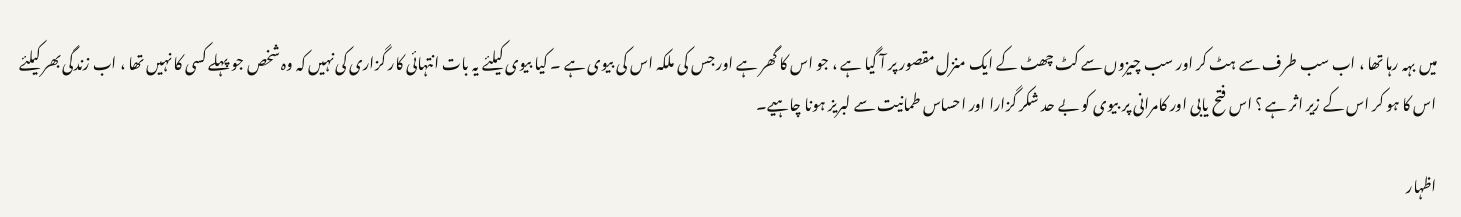میں بہہ رہا تھا ، اب سب طرف سے ہٹ کر اور سب چیزوں سے کٹ چھٹ کے ایک منزل مقصور پر آ گیا ہے ، جو اس کا گھر ہے اور جس کی ملکہ اس کی بیوی ہے ۔ کیا بیوی کیلئے یہ بات انتہائی کار گزاری کی نہیں کہ وہ شخص جو پہلے کسی کا نہیں تھا ، اب زندگی بھر کیلئے اس کا ہو کر اس کے زیر اثر ہے ؟ اس فتح یابی اور کامرانی پر بیوی کو بے حد شکر گزارا اور احساس طمانیت سے لبریز ہونا چاہیے۔

اظہار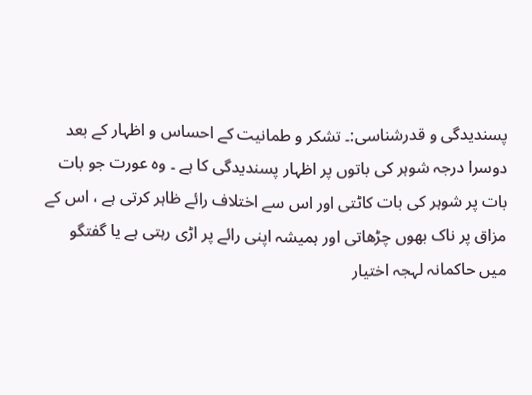پسندیدگی و قدرشناسی:۔ تشکر و طمانیت کے احساس و اظہار کے بعد دوسرا درجہ شوہر کی باتوں پر اظہار پسندیدگی کا ہے ۔ وہ عورت جو بات بات پر شوہر کی بات کاٹتی اور اس سے اختلاف رائے ظاہر کرتی ہے ، اس کے مزاق پر ناک بھوں چڑھاتی اور ہمیشہ اپنی رائے پر اڑی رہتی ہے یا گفتگو میں حاکمانہ لہجہ اختیار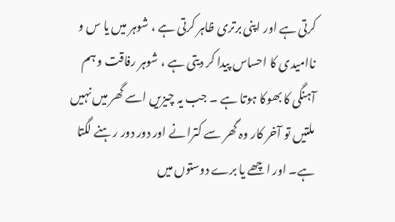کرتی ہے اور اپنی برتری ظاہر کرتی ہے ، شوہر میں یا س و ناامیدی کا احساس پیدا کر دیتی ہے ، شوہر رفاقت و ہم آہنگی کا بھوکا ہوتا ہے ۔ جب یہ چیزیں اسے گھر میں نہیں ملتیں تو آخر کار وہ گھر سے کترانے اور دور دور رہنے لگتا ہے۔ اور اچھے یا برے دوستوں میں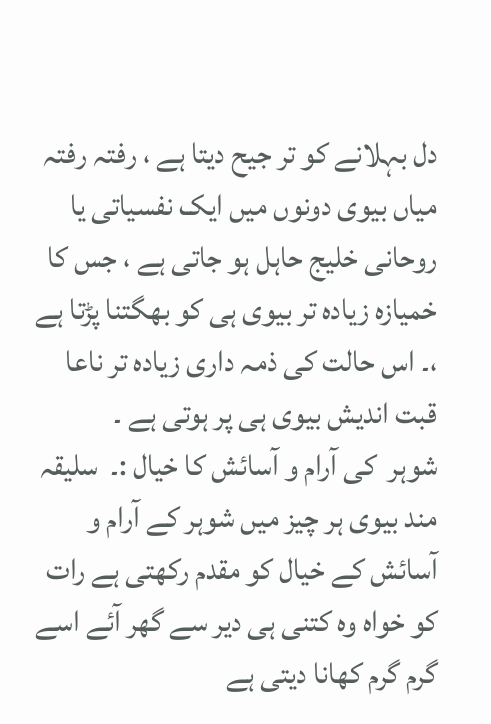دل بہلانے کو تر جیح دیتا ہے ، رفتہ رفتہ میاں بیوی دونوں میں ایک نفسیاتی یا روحانی خلیج حاہل ہو جاتی ہے ، جس کا خمیازہ زیادہ تر بیوی ہی کو بھگتنا پڑتا ہے ،۔ اس حالت کی ذمہ داری زیادہ تر ناعا قبت اندیش بیوی ہی پر ہوتی ہے ۔
شوہر  کی آرام و آسائش کا خیال :۔  سلیقہ مند بیوی ہر چیز میں شوہر کے آرام و آسائش کے خیال کو مقدم رکھتی ہے رات کو خواہ وہ کتنی ہی دیر سے گھر آئے اسے گرم گرم کھانا دیتی ہے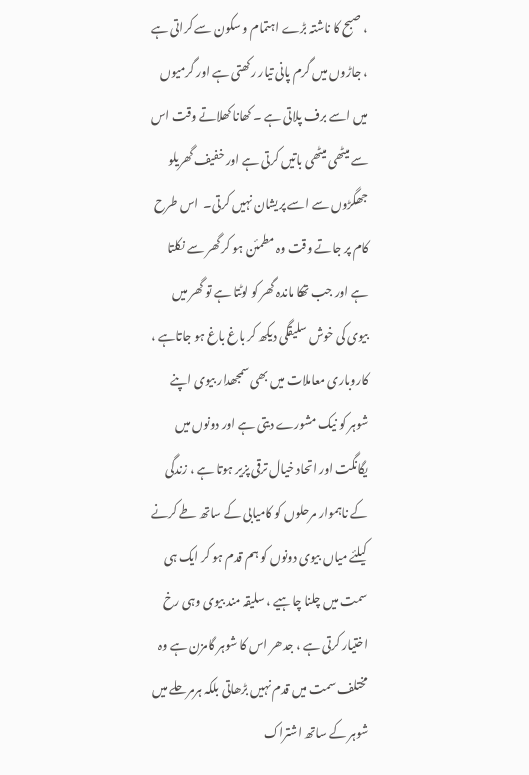، صبح کا ناشتہ بڑے اہتمام و سکون سے کراتی ہے ، جاڑوں میں گرم پانی تیار رکھتی ہے اور گرمیوں میں اسے برف پلاتی ہے ۔ کھانا کھلاتے وقت اس سے میٹھی میٹھی باتیں کرتی ہے اور خفیف گھریلو جھگڑوں سے اسے پریشان نہیں کرتی۔  اس طرح کام پر جاتے وقت وہ مطمئن ہو کر گھر سے نکلتا ہے اور جب تھکا ماندہ گھر کو لوٹتا ہے تو گھر میں بیوی کی خوش سلیقگی دیکھ کر باغ باغ ہو جاتاہے ، کاروباری معاملات میں بھی سمجھدار بیوی اپنے شوہر کو نیک مشورے دیتی ہے اور دونوں میں یگانگت اور اتحاد خیال ترقی پزیر ہوتا ہے ، زندگی کے ناہموار مرحلوں کو کامیابی کے ساتھ طے کرنے کیلئے میاں بیوی دونوں کو ہم قدم ہو کر ایک ہی سمت میں چلنا چاہیے ، سلیقہ مند بیوی وہی رخ اختیار کرتی ہے ، جدھر اس کا شوہر گامزن ہے وہ مختلف سمت میں قدم نہیں بڑھاتی بلکہ ہرمرحلے میں شوہر کے ساتھ اشتراک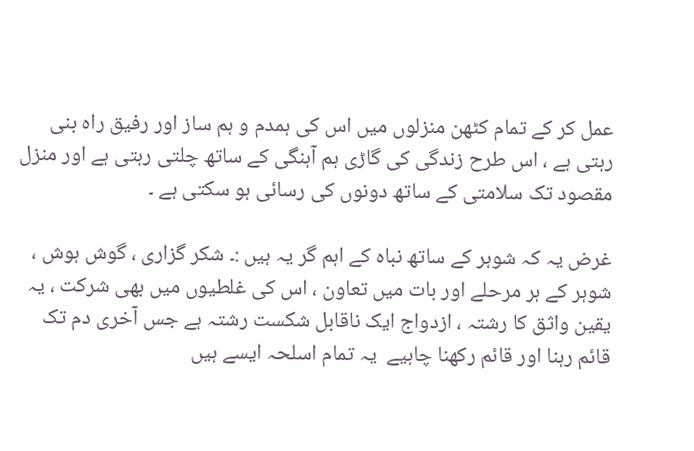عمل کر کے تمام کٹھن منزلوں میں اس کی ہمدم و ہم ساز اور رفیق راہ بنی رہتی ہے ، اس طرح زندگی کی گاڑی ہم آہنگی کے ساتھ چلتی رہتی ہے اور منزل مقصود تک سلامتی کے ساتھ دونوں کی رسائی ہو سکتی ہے ۔

غرض یہ کہ شوہر کے ساتھ نباہ کے اہم گر یہ ہیں :۔ شکر گزاری ، گوش ہوش ، شوہر کے ہر مرحلے اور بات میں تعاون ، اس کی غلطیوں میں بھی شرکت ، یہ یقین واثق کا رشتہ ، ازدواج ایک ناقابل شکست رشتہ ہے جس آخری دم تک قائم رہنا اور قائم رکھنا چاہیے  یہ تمام اسلحہ ایسے ہیں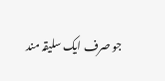جو صرف ایک سلیقہ مند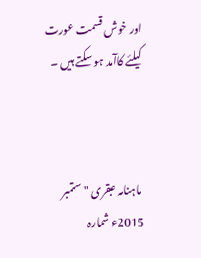اور خوش قسمت عورت کیلئے کاآمد ہو سکتے ہیں ۔



 ماہنامہ عبقری " ستمبر 2015ء شمارہ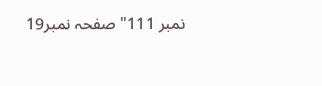نمبر 111" صفحہ نمبر19